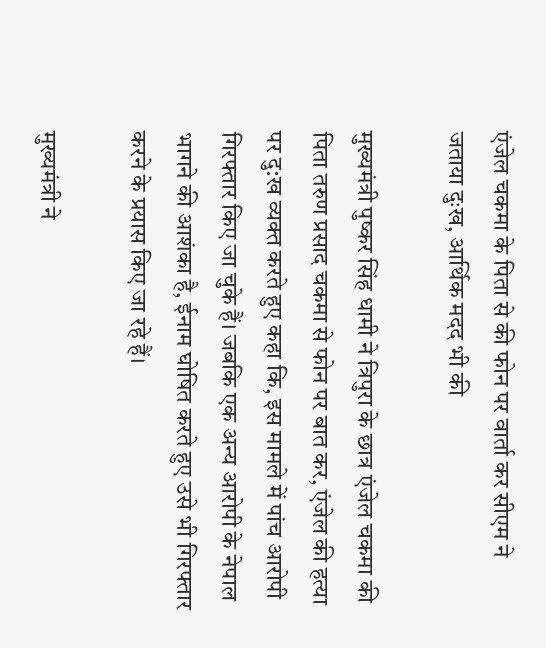एंजेल चकमा के पिता से की फोन पर वार्ता कर सीएम ने जताया दुःख, आर्थिक मदद भी की

मुख्यमंत्री पुष्कर सिंह धामी ने त्रिपुरा के छात्र एंजेल चकमा की पिता तरुण प्रसाद चकमा से फोन पर बात कर, एंजेल की हत्या पर दु:ख व्यक्त करते हुए कहा कि, इस मामले में पांच आरोपी गिरफ्तार किए जा चुके हैं। जबकि एक अन्य आरोपी के नेपाल भागने की आशंका है, ईनाम घोषित करते हुए उसे भी गिरफ्तार करने के प्रयास किए जा रहे हैं।

मुख्यमंत्री ने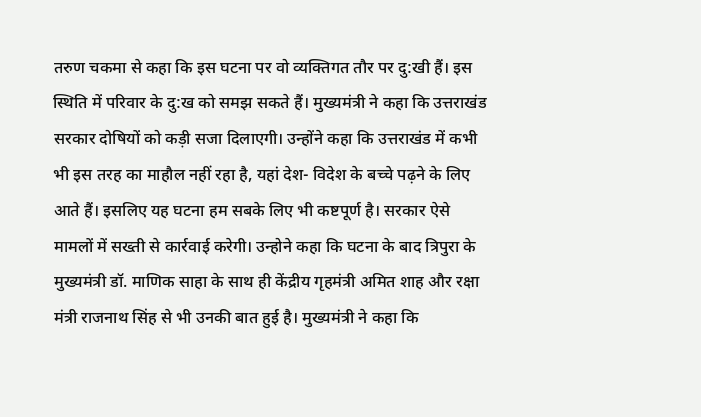तरुण चकमा से कहा कि इस घटना पर वो व्यक्तिगत तौर पर दु:खी हैं। इस स्थिति में परिवार के दु:ख को समझ सकते हैं। मुख्यमंत्री ने कहा कि उत्तराखंड सरकार दोषियों को कड़ी सजा दिलाएगी। उन्होंने कहा कि उत्तराखंड में कभी भी इस तरह का माहौल नहीं रहा है, यहां देश- विदेश के बच्चे पढ़ने के लिए आते हैं। इसलिए यह घटना हम सबके लिए भी कष्टपूर्ण है। सरकार ऐसे मामलों में सख्ती से कार्रवाई करेगी। उन्होने कहा कि घटना के बाद त्रिपुरा के मुख्यमंत्री डॉ. माणिक साहा के साथ ही केंद्रीय गृहमंत्री अमित शाह और रक्षा मंत्री राजनाथ सिंह से भी उनकी बात हुई है। मुख्यमंत्री ने कहा कि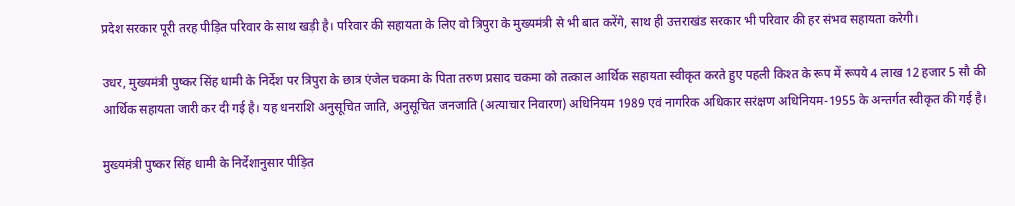प्रदेश सरकार पूरी तरह पीड़ित परिवार के साथ खड़ी है। परिवार की सहायता के लिए वो त्रिपुरा के मुख्यमंत्री से भी बात करेंगे, साथ ही उत्तराखंड सरकार भी परिवार की हर संभव सहायता करेगी।

उधर, मुख्यमंत्री पुष्कर सिंह धामी के निर्देश पर त्रिपुरा के छात्र एंजेल चकमा के पिता तरुण प्रसाद चकमा को तत्काल आर्थिक सहायता स्वीकृत करते हुए पहली किश्त के रूप में रूपये 4 लाख 12 हजार 5 सौ की आर्थिक सहायता जारी कर दी गई है। यह धनराशि अनुसूचित जाति, अनुसूचित जनजाति (अत्याचार निवारण) अधिनियम 1989 एवं नागरिक अधिकार सरंक्षण अधिनियम-1955 के अन्तर्गत स्वीकृत की गई है।

मुख्यमंत्री पुष्कर सिंह धामी के निर्देशानुसार पीड़ित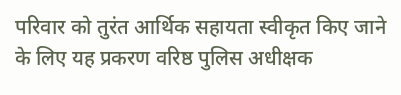परिवार को तुरंत आर्थिक सहायता स्वीकृत किए जाने के लिए यह प्रकरण वरिष्ठ पुलिस अधीक्षक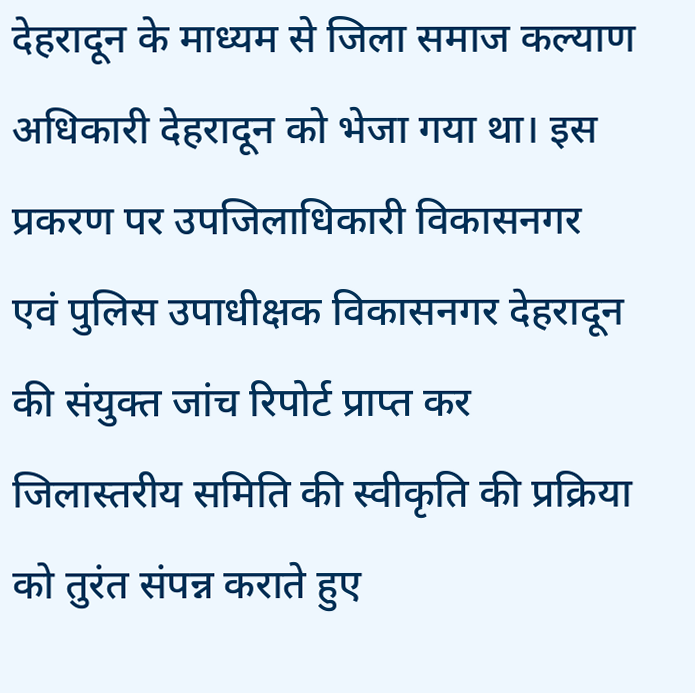देहरादून के माध्यम से जिला समाज कल्याण अधिकारी देहरादून को भेजा गया था। इस प्रकरण पर उपजिलाधिकारी विकासनगर एवं पुलिस उपाधीक्षक विकासनगर देहरादून की संयुक्त जांच रिपोर्ट प्राप्त कर जिलास्तरीय समिति की स्वीकृति की प्रक्रिया को तुरंत संपन्न कराते हुए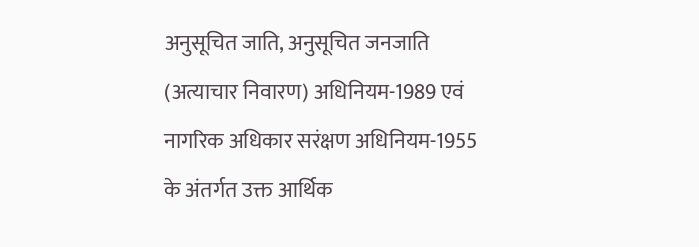अनुसूचित जाति, अनुसूचित जनजाति (अत्याचार निवारण) अधिनियम-1989 एवं नागरिक अधिकार सरंक्षण अधिनियम-1955 के अंतर्गत उक्त आर्थिक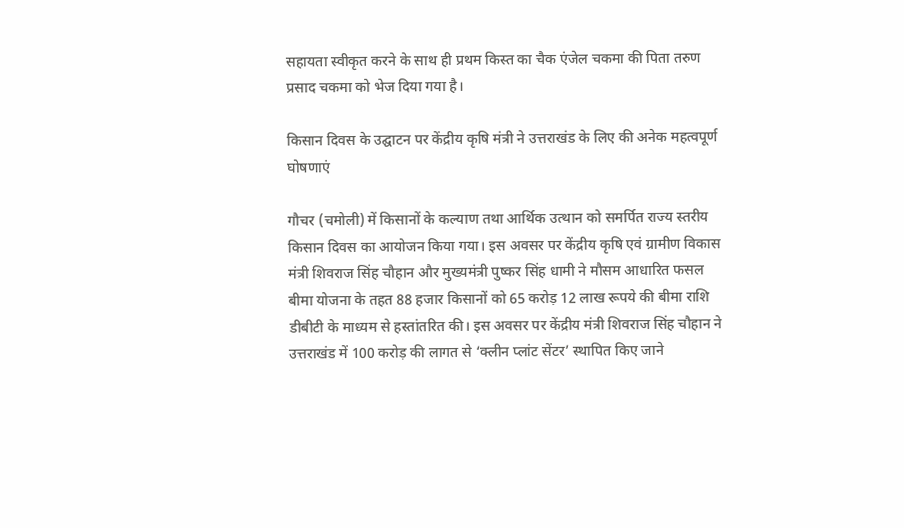सहायता स्वीकृत करने के साथ ही प्रथम किस्त का चैक एंजेल चकमा की पिता तरुण प्रसाद चकमा को भेज दिया गया है।

किसान दिवस के उद्घाटन पर केंद्रीय कृषि मंत्री ने उत्तराखंड के लिए की अनेक महत्वपूर्ण घोषणाएं

गौचर (चमोली) में किसानों के कल्याण तथा आर्थिक उत्थान को समर्पित राज्य स्तरीय किसान दिवस का आयोजन किया गया। इस अवसर पर केंद्रीय कृषि एवं ग्रामीण विकास मंत्री शिवराज सिंह चौहान और मुख्यमंत्री पुष्कर सिंह धामी ने मौसम आधारित फसल बीमा योजना के तहत 88 हजार किसानों को 65 करोड़ 12 लाख रूपये की बीमा राशि डीबीटी के माध्यम से हस्तांतरित की। इस अवसर पर केंद्रीय मंत्री शिवराज सिंह चौहान ने उत्तराखंड में 100 करोड़ की लागत से ‘क्लीन प्लांट सेंटर’ स्थापित किए जाने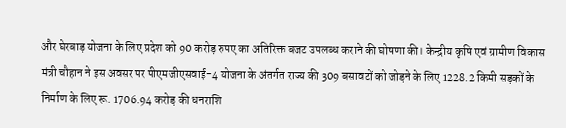और घेरबाड़ योजना के लिए प्रदेश को 90 करोड़ रुपए का अतिरिक्त बजट उपलब्ध कराने की घोषणा की। केन्द्रीय कृषि एवं ग्रामीण विकास मंत्री चौहान ने इस अवसर पर पीएमजीएसवाई-4 योजना के अंतर्गत राज्य की 309 बसावटों को जोड़ने के लिए 1228.2 किमी सड़कों के निर्माण के लिए रू. 1706.94 करोड़ की धनराशि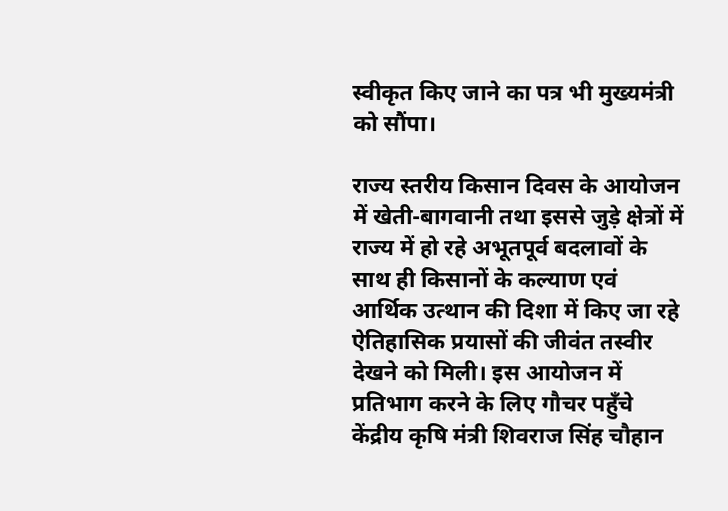स्वीकृत किए जाने का पत्र भी मुख्यमंत्री को सौंपा।

राज्य स्तरीय किसान दिवस के आयोजन में खेती-बागवानी तथा इससे जुड़े क्षेत्रों में राज्य में हो रहे अभूतपूर्व बदलावों के साथ ही किसानों के कल्याण एवं आर्थिक उत्थान की दिशा में किए जा रहे ऐतिहासिक प्रयासों की जीवंत तस्वीर देखने को मिली। इस आयोजन में प्रतिभाग करने के लिए गौचर पहुँचे केंद्रीय कृषि मंत्री शिवराज सिंह चौहान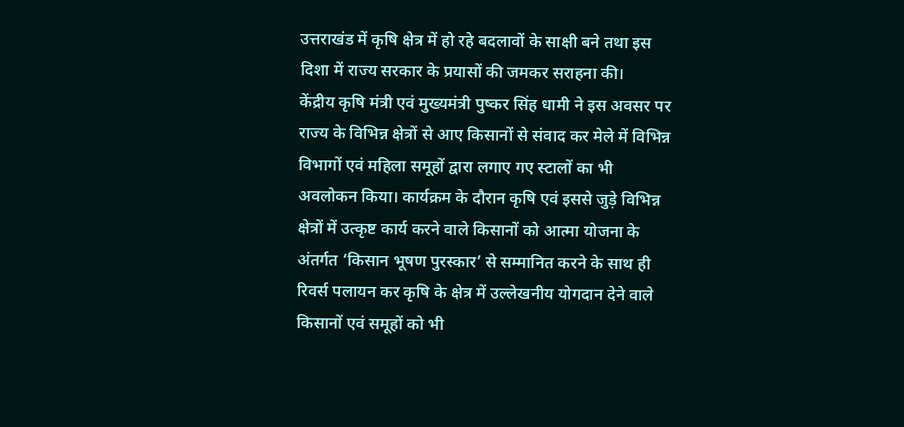उत्तराखंड में कृषि क्षेत्र में हो रहे बदलावों के साक्षी बने तथा इस दिशा में राज्य सरकार के प्रयासों की जमकर सराहना की।
केंद्रीय कृषि मंत्री एवं मुख्यमंत्री पुष्कर सिंह धामी ने इस अवसर पर राज्य के विभिन्न क्षेत्रों से आए किसानों से संवाद कर मेले में विभिन्न विभागों एवं महिला समूहों द्वारा लगाए गए स्टालों का भी अवलोकन किया। कार्यक्रम के दौरान कृषि एवं इससे जुड़े विभिन्न क्षेत्रों में उत्कृष्ट कार्य करने वाले किसानों को आत्मा योजना के अंतर्गत ‘किसान भूषण पुरस्कार’ से सम्मानित करने के साथ ही रिवर्स पलायन कर कृषि के क्षेत्र में उल्लेखनीय योगदान देने वाले किसानों एवं समूहों को भी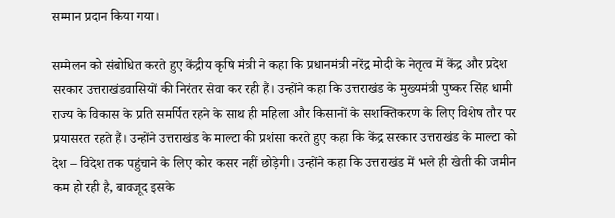सम्मान प्रदान किया गया।

सम्मेलन को संबोधित करते हुए केंद्रीय कृषि मंत्री ने कहा कि प्रधानमंत्री नरेंद्र मोदी के नेतृत्व में केंद्र और प्रदेश सरकार उत्तराखंडवासियों की निरंतर सेवा कर रही हैं। उन्होंने कहा कि उत्तराखंड के मुख्यमंत्री पुष्कर सिंह धामी राज्य के विकास के प्रति समर्पित रहने के साथ ही महिला और किसानों के सशक्तिकरण के लिए विशेष तौर पर प्रयासरत रहते हैं। उन्होंने उत्तराखंड के माल्टा की प्रशंसा करते हुए कहा कि केंद्र सरकार उत्तराखंड के माल्टा को देश – विदेश तक पहुंचाने के लिए कोर कसर नहीं छोड़ेगी। उन्होंने कहा कि उत्तराखंड में भले ही खेती की जमीन कम हो रही है, बावजूद इसके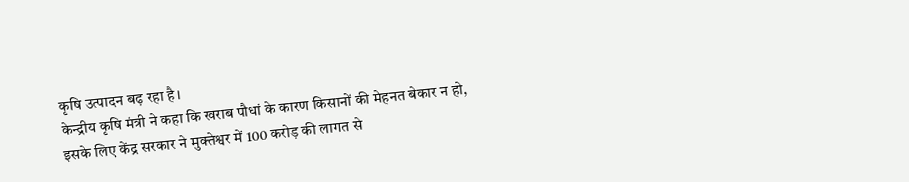कृषि उत्पादन बढ़ रहा है।
केन्द्रीय कृषि मंत्री ने कहा कि खराब पौधां के कारण किसानों की मेहनत बेकार न हो, इसके लिए केंद्र सरकार ने मुक्तेश्वर में 100 करोड़ की लागत से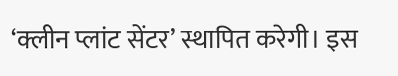‘क्लीन प्लांट सेंटर’ स्थापित करेगी। इस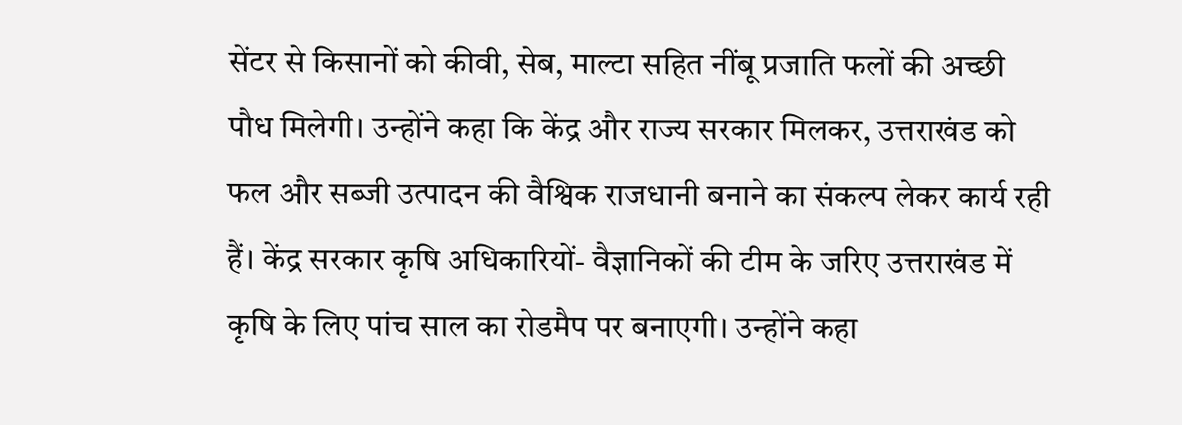सेंटर से किसानों को कीवी, सेब, माल्टा सहित नींबू प्रजाति फलों की अच्छी पौध मिलेगी। उन्होंने कहा कि केंद्र और राज्य सरकार मिलकर, उत्तराखंड को फल और सब्जी उत्पादन की वैश्विक राजधानी बनाने का संकल्प लेकर कार्य रही हैं। केंद्र सरकार कृषि अधिकारियों- वैज्ञानिकों की टीम के जरिए उत्तराखंड में कृषि के लिए पांच साल का रोडमैप पर बनाएगी। उन्होंने कहा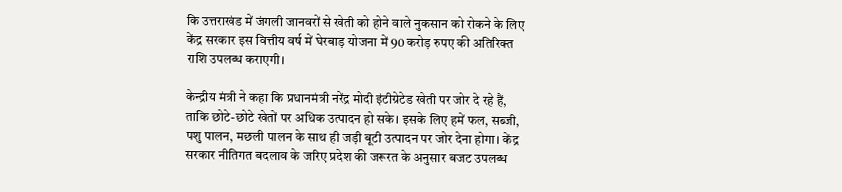कि उत्तराखंड में जंगली जानवरों से खेती को होने वाले नुकसान को रोकने के लिए केंद्र सरकार इस वित्तीय वर्ष में घेरबाड़ योजना में 90 करोड़ रुपए की अतिरिक्त राशि उपलब्ध कराएगी।

केन्द्रीय मंत्री ने कहा कि प्रधानमंत्री नरेंद्र मोदी इंटीग्रेटेड खेती पर जोर दे रहे हैं, ताकि छोटे-छोटे खेतों पर अधिक उत्पादन हो सके। इसके लिए हमें फल, सब्जी, पशु पालन, मछली पालन के साथ ही जड़ी बूटी उत्पादन पर जोर देना होगा। केंद्र सरकार नीतिगत बदलाव के जरिए प्रदेश की जरूरत के अनुसार बजट उपलब्ध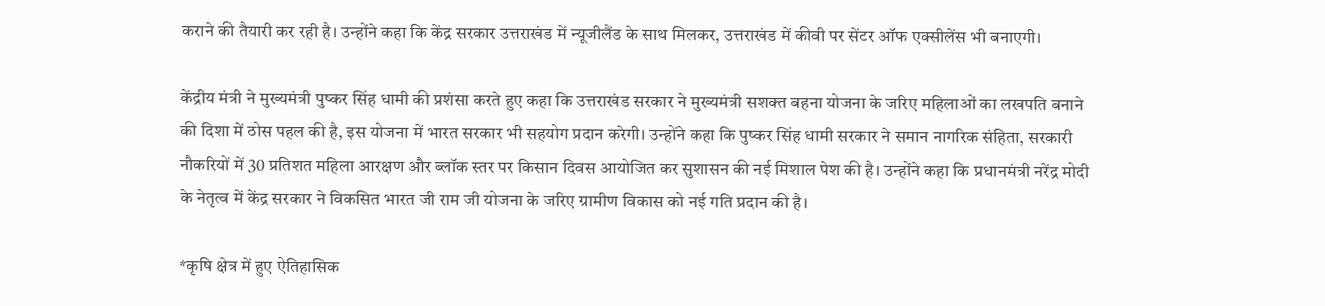कराने की तैयारी कर रही है। उन्होंने कहा कि केंद्र सरकार उत्तराखंड में न्यूजीलैंड के साथ मिलकर, उत्तराखंड में कीवी पर सेंटर ऑफ एक्सीलेंस भी बनाएगी।

केंद्रीय मंत्री ने मुख्यमंत्री पुष्कर सिंह धामी की प्रशंसा करते हुए कहा कि उत्तराखंड सरकार ने मुख्यमंत्री सशक्त बहना योजना के जरिए महिलाओं का लखपति बनाने की दिशा में ठोस पहल की है, इस योजना में भारत सरकार भी सहयोग प्रदान करेगी। उन्होंने कहा कि पुष्कर सिंह धामी सरकार ने समान नागरिक संहिता, सरकारी नौकरियों में 30 प्रतिशत महिला आरक्षण और ब्लॉक स्तर पर किसान दिवस आयोजित कर सुशासन की नई मिशाल पेश की है। उन्होंने कहा कि प्रधानमंत्री नरेंद्र मोदी के नेतृत्व में केंद्र सरकार ने विकसित भारत जी राम जी योजना के जरिए ग्रामीण विकास को नई गति प्रदान की है।

*कृषि क्षेत्र में हुए ऐतिहासिक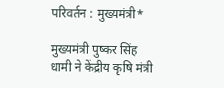परिवर्तन : मुख्यमंत्री*

मुख्यमंत्री पुष्कर सिंह धामी ने केंद्रीय कृषि मंत्री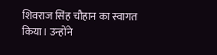शिवराज सिंह चौहान का स्वागत किया। उन्होंने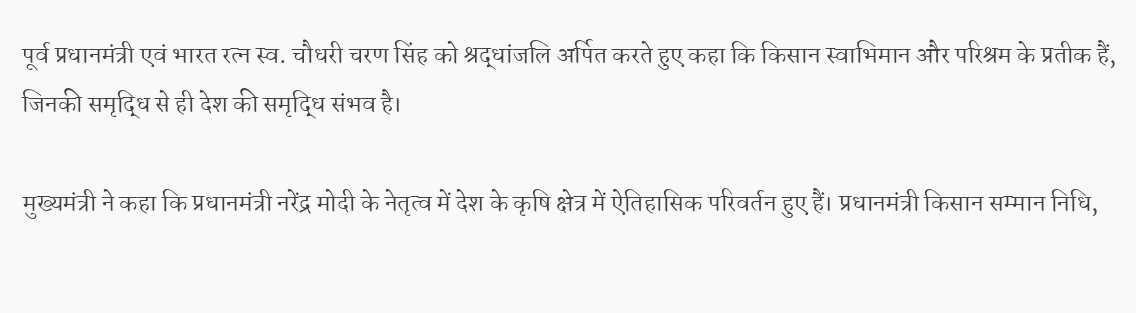पूर्व प्रधानमंत्री एवं भारत रत्न स्व. चौधरी चरण सिंह को श्रद्धांजलि अर्पित करते हुए कहा कि किसान स्वाभिमान और परिश्रम के प्रतीक हैं, जिनकी समृद्धि से ही देश की समृद्धि संभव है।

मुख्यमंत्री ने कहा कि प्रधानमंत्री नरेंद्र मोदी के नेतृत्व में देश के कृषि क्षेत्र में ऐतिहासिक परिवर्तन हुए हैं। प्रधानमंत्री किसान सम्मान निधि,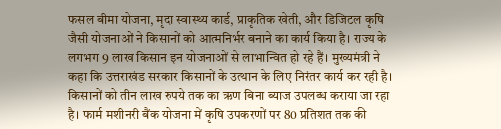फसल बीमा योजना, मृदा स्वास्थ्य कार्ड, प्राकृतिक खेती, और डिजिटल कृषि जैसी योजनाओं ने किसानों को आत्मनिर्भर बनाने का कार्य किया है। राज्य के लगभग 9 लाख किसान इन योजनाओं से लाभान्वित हो रहे हैं। मुख्यमंत्री ने कहा कि उत्तराखंड सरकार किसानों के उत्थान के लिए निरंतर कार्य कर रही है। किसानों को तीन लाख रुपये तक का ऋण बिना ब्याज उपलब्ध कराया जा रहा है। फार्म मशीनरी बैंक योजना में कृषि उपकरणों पर 80 प्रतिशत तक की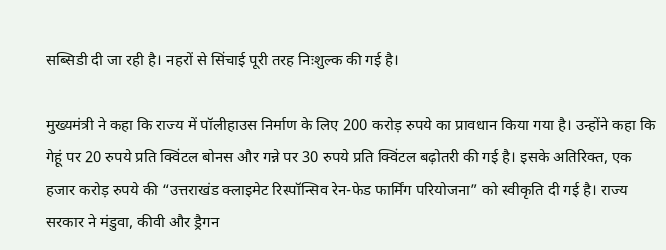सब्सिडी दी जा रही है। नहरों से सिंचाई पूरी तरह निःशुल्क की गई है।

मुख्यमंत्री ने कहा कि राज्य में पॉलीहाउस निर्माण के लिए 200 करोड़ रुपये का प्रावधान किया गया है। उन्होंने कहा कि गेहूं पर 20 रुपये प्रति क्विंटल बोनस और गन्ने पर 30 रुपये प्रति क्विंटल बढ़ोतरी की गई है। इसके अतिरिक्त, एक हजार करोड़ रुपये की “उत्तराखंड क्लाइमेट रिस्पॉन्सिव रेन-फेड फार्मिंग परियोजना” को स्वीकृति दी गई है। राज्य सरकार ने मंडुवा, कीवी और ड्रैगन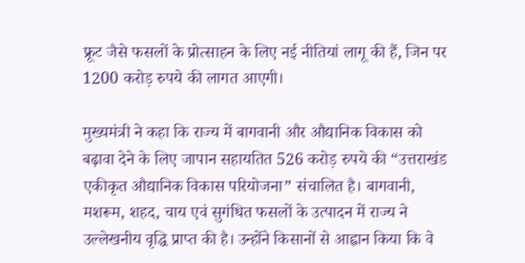फ्रूट जैसे फसलों के प्रोत्साहन के लिए नई नीतियां लागू की हैं, जिन पर 1200 करोड़ रुपये की लागत आएगी।

मुख्यमंत्री ने कहा कि राज्य में बागवानी और औद्यानिक विकास को बढ़ावा देने के लिए जापान सहायतित 526 करोड़ रुपये की “उत्तराखंड एकीकृत औद्यानिक विकास परियोजना” संचालित है। बागवानी, मशरूम, शहद, चाय एवं सुगंधित फसलों के उत्पादन में राज्य ने उल्लेखनीय वृद्धि प्राप्त की है। उन्होंने किसानों से आह्वान किया कि वे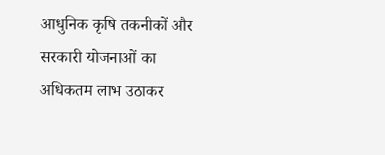आधुनिक कृषि तकनीकों और सरकारी योजनाओं का अधिकतम लाभ उठाकर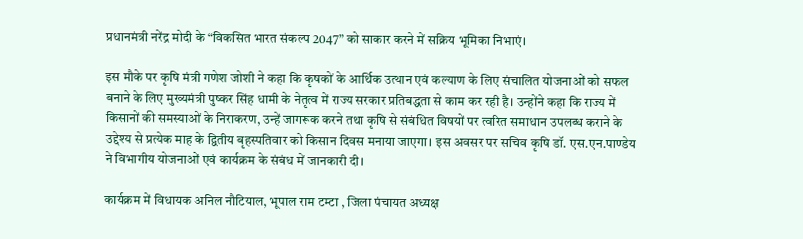प्रधानमंत्री नरेंद्र मोदी के “विकसित भारत संकल्प 2047” को साकार करने में सक्रिय भूमिका निभाएं।

इस मौके पर कृषि मंत्री गणेश जोशी ने कहा कि कृषकों के आर्थिक उत्थान एवं कल्याण के लिए संचालित योजनाओं को सफल बनाने के लिए मुख्यमंत्री पुष्कर सिंह धामी के नेतृत्व में राज्य सरकार प्रतिबद्धता से काम कर रही है। उन्होंने कहा कि राज्य में किसानों की समस्याओं के निराकरण, उन्हें जागरूक करने तथा कृषि से संबंधित विषयों पर त्वरित समाधान उपलब्ध कराने के उद्देश्य से प्रत्येक माह के द्वितीय बृहस्पतिवार को किसान दिवस मनाया जाएगा। इस अवसर पर सचिव कृषि डॉ. एस.एन.पाण्डेय ने विभागीय योजनाओं एवं कार्यक्रम के संबंध में जानकारी दी।

कार्यक्रम में विधायक अनिल नौटियाल, भूपाल राम टम्टा , जिला पंचायत अध्यक्ष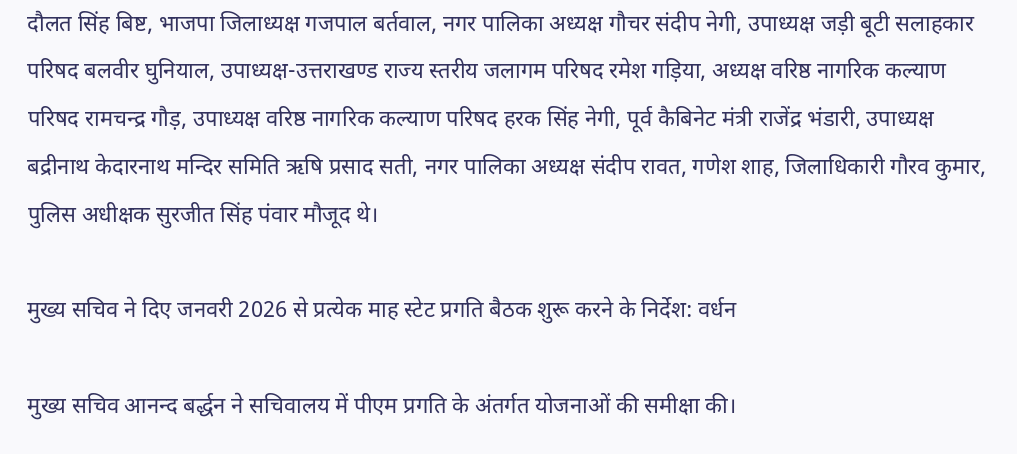दौलत सिंह बिष्ट, भाजपा जिलाध्यक्ष गजपाल बर्तवाल, नगर पालिका अध्यक्ष गौचर संदीप नेगी, उपाध्यक्ष जड़ी बूटी सलाहकार परिषद बलवीर घुनियाल, उपाध्यक्ष-उत्तराखण्ड राज्य स्तरीय जलागम परिषद रमेश गड़िया, अध्यक्ष वरिष्ठ नागरिक कल्याण परिषद रामचन्द्र गौड़, उपाध्यक्ष वरिष्ठ नागरिक कल्याण परिषद हरक सिंह नेगी, पूर्व कैबिनेट मंत्री राजेंद्र भंडारी, उपाध्यक्ष बद्रीनाथ केदारनाथ मन्दिर समिति ऋषि प्रसाद सती, नगर पालिका अध्यक्ष संदीप रावत, गणेश शाह, जिलाधिकारी गौरव कुमार, पुलिस अधीक्षक सुरजीत सिंह पंवार मौजूद थे।

मुख्य सचिव ने दिए जनवरी 2026 से प्रत्येक माह स्टेट प्रगति बैठक शुरू करने के निर्देश: वर्धन

मुख्य सचिव आनन्द बर्द्धन ने सचिवालय में पीएम प्रगति के अंतर्गत योजनाओं की समीक्षा की।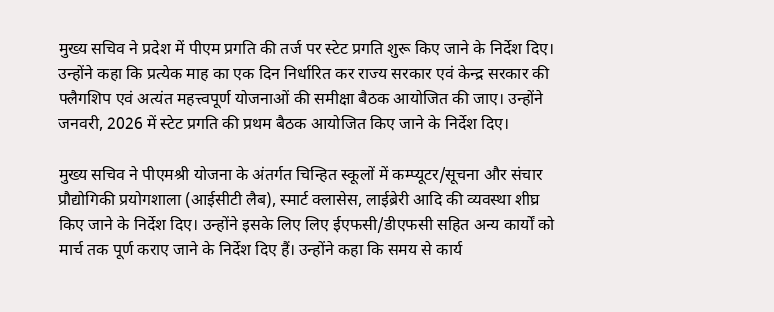मुख्य सचिव ने प्रदेश में पीएम प्रगति की तर्ज पर स्टेट प्रगति शुरू किए जाने के निर्देश दिए। उन्होंने कहा कि प्रत्येक माह का एक दिन निर्धारित कर राज्य सरकार एवं केन्द्र सरकार की फ्लैगशिप एवं अत्यंत महत्त्वपूर्ण योजनाओं की समीक्षा बैठक आयोजित की जाए। उन्होंने जनवरी, 2026 में स्टेट प्रगति की प्रथम बैठक आयोजित किए जाने के निर्देश दिए।

मुख्य सचिव ने पीएमश्री योजना के अंतर्गत चिन्हित स्कूलों में कम्प्यूटर/सूचना और संचार प्रौद्योगिकी प्रयोगशाला (आईसीटी लैब), स्मार्ट क्लासेस, लाईब्रेरी आदि की व्यवस्था शीघ्र किए जाने के निर्देश दिए। उन्होंने इसके लिए लिए ईएफसी/डीएफसी सहित अन्य कार्यों को मार्च तक पूर्ण कराए जाने के निर्देश दिए हैं। उन्होंने कहा कि समय से कार्य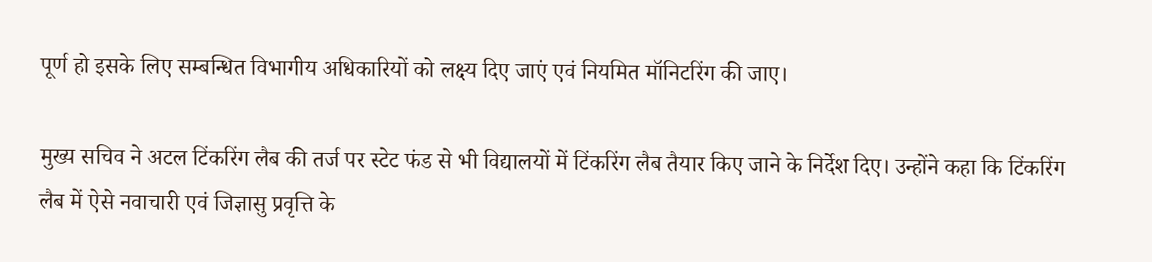पूर्ण हो इसके लिए सम्बन्धित विभागीय अधिकारियों को लक्ष्य दिए जाएं एवं नियमित मॉनिटरिंग की जाए।

मुख्य सचिव ने अटल टिंकरिंग लैब की तर्ज पर स्टेट फंड से भी विद्यालयों में टिंकरिंग लैब तैयार किए जाने के निर्देश दिए। उन्होंने कहा कि टिंकरिंग लैब में ऐसे नवाचारी एवं जिज्ञासु प्रवृत्ति के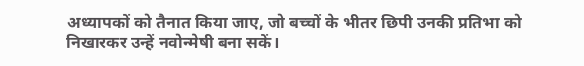अध्यापकों को तैनात किया जाए, जो बच्चों के भीतर छिपी उनकी प्रतिभा को निखारकर उन्हें नवोन्मेषी बना सकें।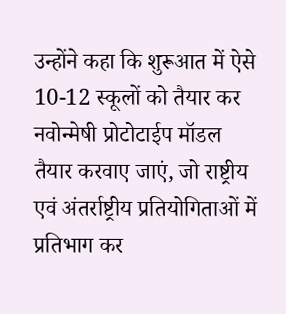उन्होंने कहा कि शुरूआत में ऐसे 10-12 स्कूलों को तैयार कर नवोन्मेषी प्रोटोटाईप मॉडल तैयार करवाए जाएं, जो राष्ट्रीय एवं अंतर्राष्ट्रीय प्रतियोगिताओं में प्रतिभाग कर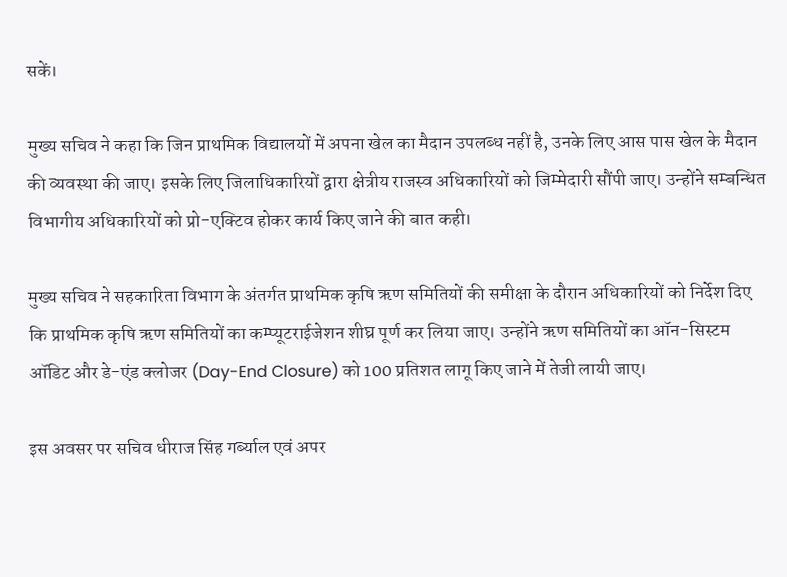सकें।

मुख्य सचिव ने कहा कि जिन प्राथमिक विद्यालयों में अपना खेल का मैदान उपलब्ध नहीं है, उनके लिए आस पास खेल के मैदान की व्यवस्था की जाए। इसके लिए जिलाधिकारियों द्वारा क्षेत्रीय राजस्व अधिकारियों को जिम्मेदारी सौंपी जाए। उन्होंने सम्बन्धित विभागीय अधिकारियों को प्रो-एक्टिव होकर कार्य किए जाने की बात कही।

मुख्य सचिव ने सहकारिता विभाग के अंतर्गत प्राथमिक कृषि ऋण समितियों की समीक्षा के दौरान अधिकारियों को निर्देश दिए कि प्राथमिक कृषि ऋण समितियों का कम्प्यूटराईजेशन शीघ्र पूर्ण कर लिया जाए। उन्होंने ऋण समितियों का ऑन-सिस्टम ऑडिट और डे-एंड क्लोजर (Day-End Closure) को 100 प्रतिशत लागू किए जाने में तेजी लायी जाए।

इस अवसर पर सचिव धीराज सिंह गर्ब्याल एवं अपर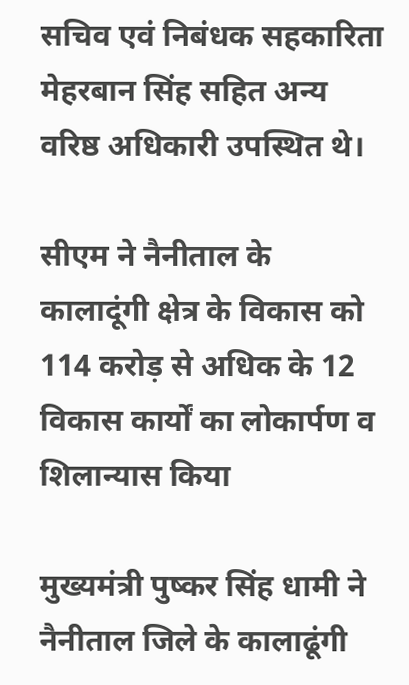सचिव एवं निबंधक सहकारिता मेहरबान सिंह सहित अन्य वरिष्ठ अधिकारी उपस्थित थे।

सीएम ने नैनीताल के कालादूंगी क्षेत्र के विकास को 114 करोड़ से अधिक के 12 विकास कार्यों का लोकार्पण व शिलान्यास किया

मुख्यमंत्री पुष्कर सिंह धामी ने नैनीताल जिले के कालाढूंगी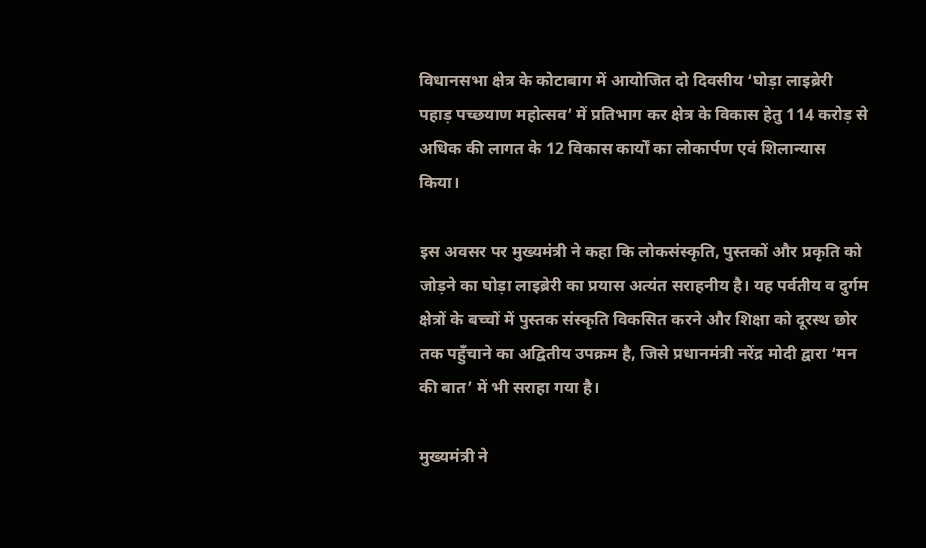विधानसभा क्षेत्र के कोटाबाग में आयोजित दो दिवसीय ‘घोड़ा लाइब्रेरी पहाड़ पच्छयाण महोत्सव’ में प्रतिभाग कर क्षेत्र के विकास हेतु 114 करोड़ से अधिक की लागत के 12 विकास कार्यों का लोकार्पण एवं शिलान्यास किया।

इस अवसर पर मुख्यमंत्री ने कहा कि लोकसंस्कृति, पुस्तकों और प्रकृति को जोड़ने का घोड़ा लाइब्रेरी का प्रयास अत्यंत सराहनीय है। यह पर्वतीय व दुर्गम क्षेत्रों के बच्चों में पुस्तक संस्कृति विकसित करने और शिक्षा को दूरस्थ छोर तक पहुँचाने का अद्वितीय उपक्रम है, जिसे प्रधानमंत्री नरेंद्र मोदी द्वारा ‘मन की बात’ में भी सराहा गया है।

मुख्यमंत्री ने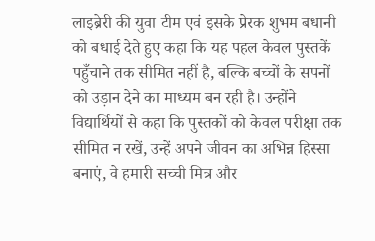लाइब्रेरी की युवा टीम एवं इसके प्रेरक शुभम बधानी को बधाई देते हुए कहा कि यह पहल केवल पुस्तकें पहुँचाने तक सीमित नहीं है, बल्कि बच्चों के सपनों को उड़ान देने का माध्यम बन रही है। उन्होंने विद्यार्थियों से कहा कि पुस्तकों को केवल परीक्षा तक सीमित न रखें, उन्हें अपने जीवन का अभिन्न हिस्सा बनाएं, वे हमारी सच्ची मित्र और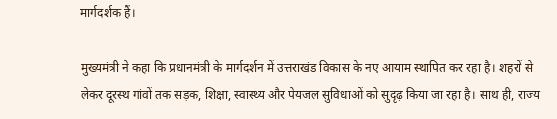मार्गदर्शक हैं।

मुख्यमंत्री ने कहा कि प्रधानमंत्री के मार्गदर्शन में उत्तराखंड विकास के नए आयाम स्थापित कर रहा है। शहरों से लेकर दूरस्थ गांवों तक सड़क, शिक्षा, स्वास्थ्य और पेयजल सुविधाओं को सुदृढ़ किया जा रहा है। साथ ही, राज्य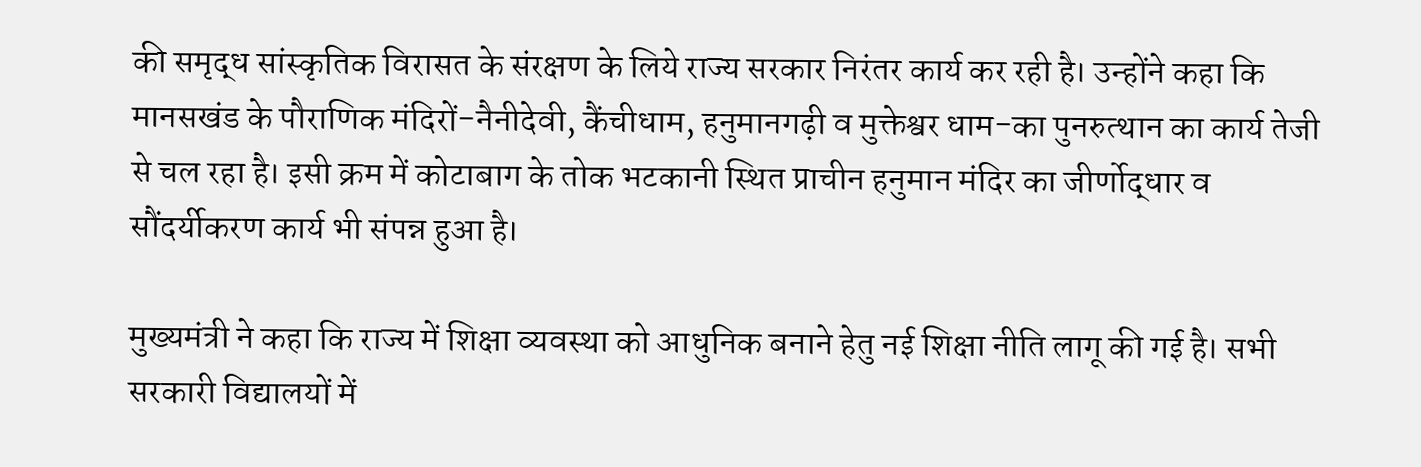की समृद्ध सांस्कृतिक विरासत के संरक्षण के लिये राज्य सरकार निरंतर कार्य कर रही है। उन्होंने कहा कि मानसखंड के पौराणिक मंदिरों-नैनीदेवी, कैंचीधाम, हनुमानगढ़ी व मुक्तेश्वर धाम-का पुनरुत्थान का कार्य तेजी से चल रहा है। इसी क्रम में कोटाबाग के तोक भटकानी स्थित प्राचीन हनुमान मंदिर का जीर्णोद्धार व सौंदर्यीकरण कार्य भी संपन्न हुआ है।

मुख्यमंत्री ने कहा कि राज्य में शिक्षा व्यवस्था को आधुनिक बनाने हेतु नई शिक्षा नीति लागू की गई है। सभी सरकारी विद्यालयों में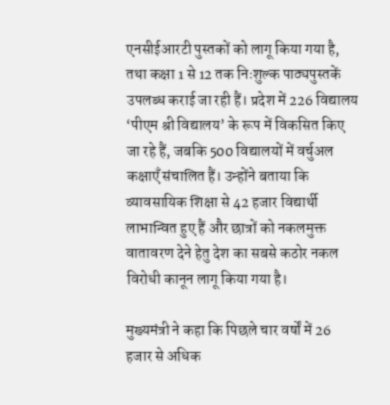एनसीईआरटी पुस्तकों को लागू किया गया है, तथा कक्षा 1 से 12 तक निःशुल्क पाठ्यपुस्तकें उपलब्ध कराई जा रही हैं। प्रदेश में 226 विद्यालय ‘पीएम श्री विद्यालय’ के रूप में विकसित किए जा रहे हैं, जबकि 500 विद्यालयों में वर्चुअल कक्षाएँ संचालित हैं। उन्होंने बताया कि व्यावसायिक शिक्षा से 42 हजार विद्यार्थी लाभान्वित हुए हैं और छात्रों को नकलमुक्त वातावरण देने हेतु देश का सबसे कठोर नकल विरोधी कानून लागू किया गया है।

मुख्यमंत्री ने कहा कि पिछले चार वर्षों में 26 हजार से अधिक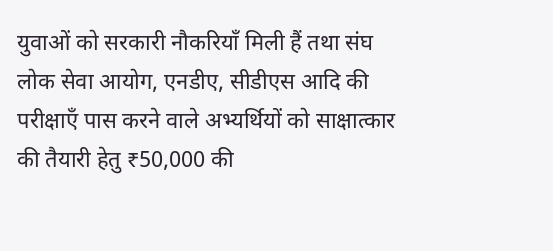युवाओं को सरकारी नौकरियाँ मिली हैं तथा संघ लोक सेवा आयोग, एनडीए, सीडीएस आदि की परीक्षाएँ पास करने वाले अभ्यर्थियों को साक्षात्कार की तैयारी हेतु ₹50,000 की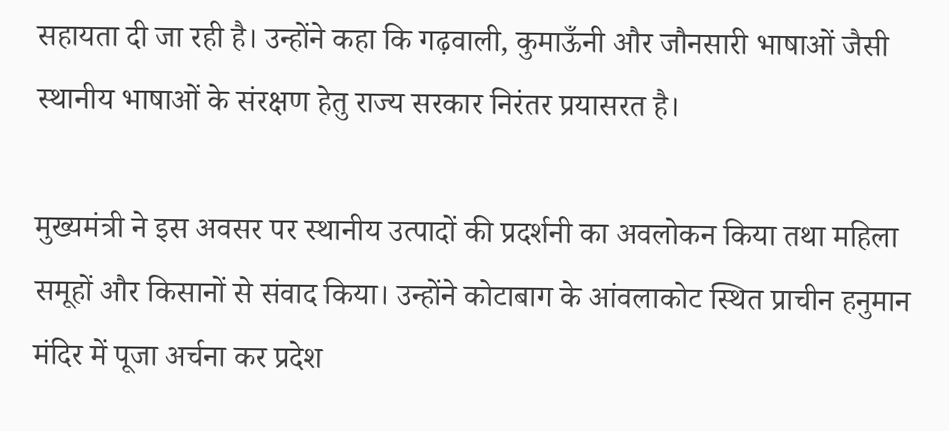सहायता दी जा रही है। उन्होंने कहा कि गढ़वाली, कुमाऊँनी और जौनसारी भाषाओं जैसी स्थानीय भाषाओं के संरक्षण हेतु राज्य सरकार निरंतर प्रयासरत है।

मुख्यमंत्री ने इस अवसर पर स्थानीय उत्पादों की प्रदर्शनी का अवलोकन किया तथा महिला समूहों और किसानों से संवाद किया। उन्होंने कोटाबाग के आंवलाकोट स्थित प्राचीन हनुमान मंदिर में पूजा अर्चना कर प्रदेश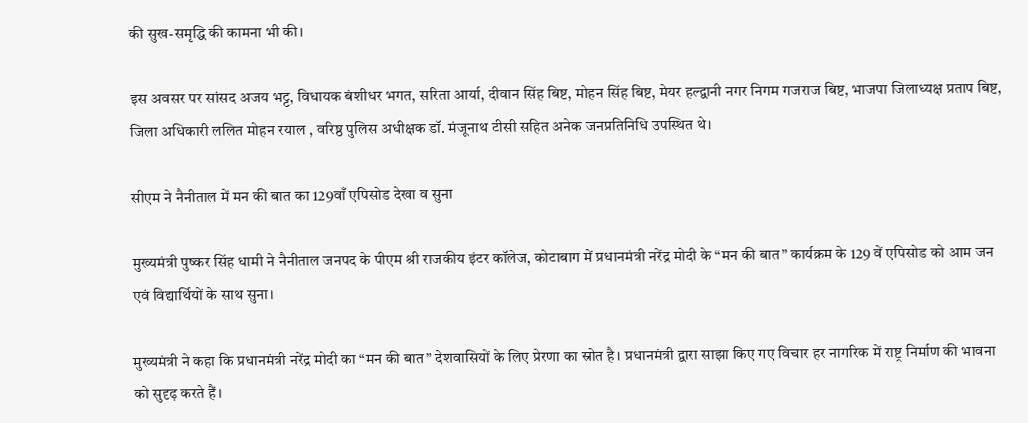की सुख-समृद्धि की कामना भी की।

इस अवसर पर सांसद अजय भट्ट, विधायक बंशीधर भगत, सरिता आर्या, दीवान सिंह बिष्ट, मोहन सिंह बिष्ट, मेयर हल्द्वानी नगर निगम गजराज बिष्ट, भाजपा जिलाध्यक्ष प्रताप बिष्ट, जिला अधिकारी ललित मोहन रयाल , वरिष्ठ पुलिस अधीक्षक डॉ. मंजूनाथ टीसी सहित अनेक जनप्रतिनिधि उपस्थित थे।

सीएम ने नैनीताल में मन की बात का 129वाँ एपिसोड देखा व सुना

मुख्यमंत्री पुष्कर सिंह धामी ने नैनीताल जनपद के पीएम श्री राजकीय इंटर कॉलेज, कोटाबाग में प्रधानमंत्री नरेंद्र मोदी के “मन की बात” कार्यक्रम के 129 वें एपिसोड को आम जन एवं विद्यार्थियों के साथ सुना।

मुख्यमंत्री ने कहा कि प्रधानमंत्री नरेंद्र मोदी का “मन की बात” देशवासियों के लिए प्रेरणा का स्रोत है। प्रधानमंत्री द्वारा साझा किए गए विचार हर नागरिक में राष्ट्र निर्माण की भावना को सुदृढ़ करते हैं।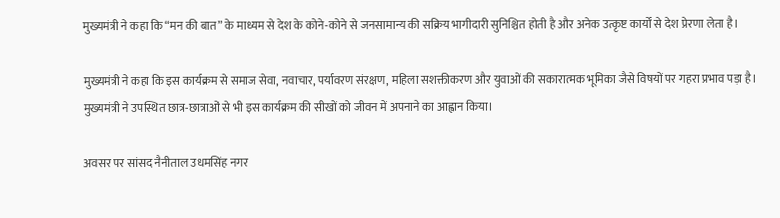मुख्यमंत्री ने कहा कि “मन की बात” के माध्यम से देश के कोने-कोने से जनसामान्य की सक्रिय भागीदारी सुनिश्चित होती है और अनेक उत्कृष्ट कार्यों से देश प्रेरणा लेता है।

मुख्यमंत्री ने कहा कि इस कार्यक्रम से समाज सेवा, नवाचार, पर्यावरण संरक्षण, महिला सशक्तीकरण और युवाओं की सकारात्मक भूमिका जैसे विषयों पर गहरा प्रभाव पड़ा है। मुख्यमंत्री ने उपस्थित छात्र-छात्राओं से भी इस कार्यक्रम की सीखों को जीवन में अपनाने का आह्वान किया।

अवसर पर सांसद नैनीताल उधमसिंह नगर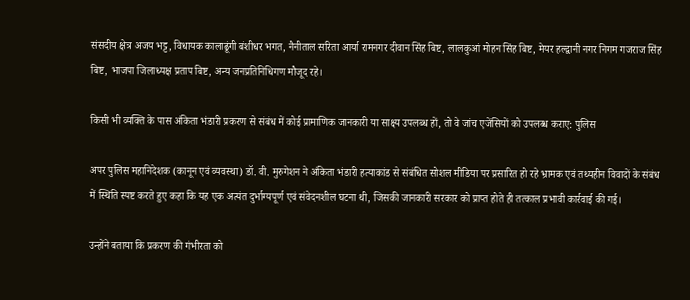संसदीय क्षेत्र अजय भट्ट, विधायक कालाढूंगी बंशीधर भगत, नैनीताल सरिता आर्या रामनगर दीवान सिंह बिष्ट, लालकुआं मोहन सिंह बिष्ट, मेयर हल्द्वानी नगर निगम गजराज सिंह बिष्ट, भाजपा जिलाध्यक्ष प्रताप बिष्ट, अन्य जनप्रतिनिधिगण मौजूद रहे।

किसी भी व्यक्ति के पास अंकिता भंडारी प्रकरण से संबंध में कोई प्रामाणिक जानकारी या साक्ष्य उपलब्ध हों, तो वे जांच एजेंसियों को उपलब्ध कराए: पुलिस

अपर पुलिस महानिदेशक (कानून एवं व्यवस्था) डॉ. वी. मुरुगेशन ने अंकिता भंडारी हत्याकांड से संबंधित सोशल मीडिया पर प्रसारित हो रहे भ्रामक एवं तथ्यहीन विवादों के संबंध में स्थिति स्पष्ट करते हुए कहा कि यह एक अत्यंत दुर्भाग्यपूर्ण एवं संवेदनशील घटना थी, जिसकी जानकारी सरकार को प्राप्त होते ही तत्काल प्रभावी कार्रवाई की गई।

उन्होंने बताया कि प्रकरण की गंभीरता को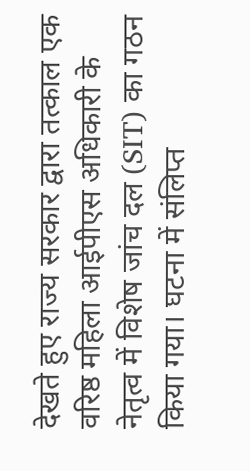देखते हुए राज्य सरकार द्वारा तत्काल एक वरिष्ठ महिला आईपीएस अधिकारी के नेतृत्व में विशेष जांच दल (SIT) का गठन किया गया। घटना में संलिप्त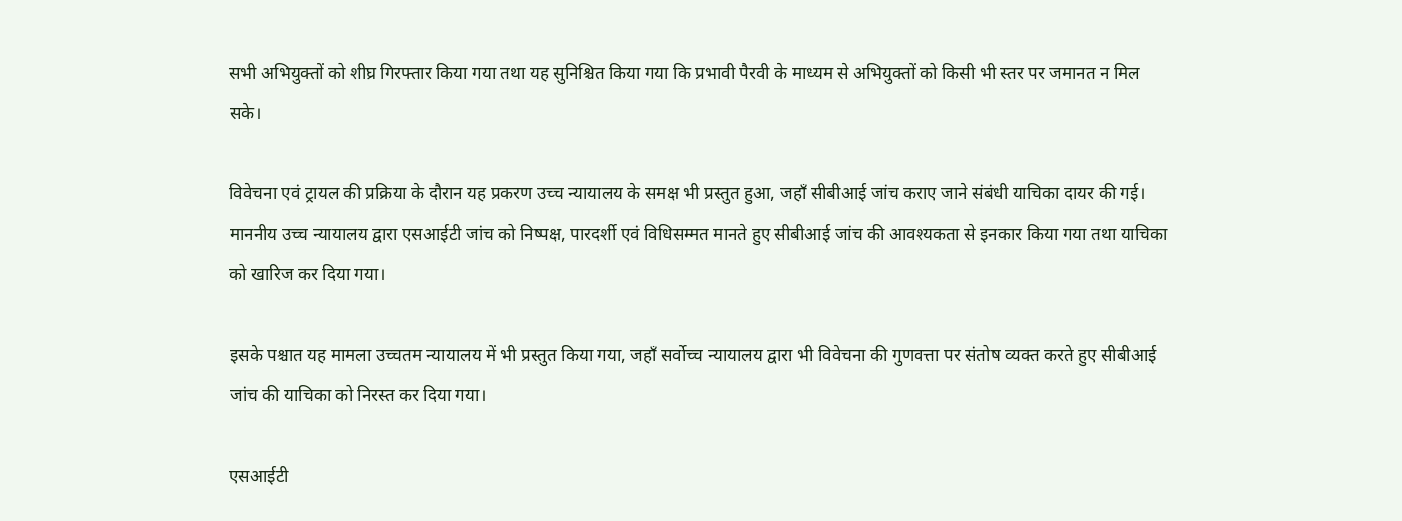सभी अभियुक्तों को शीघ्र गिरफ्तार किया गया तथा यह सुनिश्चित किया गया कि प्रभावी पैरवी के माध्यम से अभियुक्तों को किसी भी स्तर पर जमानत न मिल सके।

विवेचना एवं ट्रायल की प्रक्रिया के दौरान यह प्रकरण उच्च न्यायालय के समक्ष भी प्रस्तुत हुआ, जहाँ सीबीआई जांच कराए जाने संबंधी याचिका दायर की गई। माननीय उच्च न्यायालय द्वारा एसआईटी जांच को निष्पक्ष, पारदर्शी एवं विधिसम्मत मानते हुए सीबीआई जांच की आवश्यकता से इनकार किया गया तथा याचिका को खारिज कर दिया गया।

इसके पश्चात यह मामला उच्चतम न्यायालय में भी प्रस्तुत किया गया, जहाँ सर्वोच्च न्यायालय द्वारा भी विवेचना की गुणवत्ता पर संतोष व्यक्त करते हुए सीबीआई जांच की याचिका को निरस्त कर दिया गया।

एसआईटी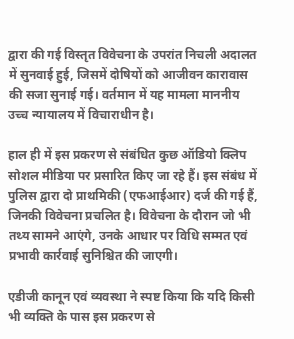द्वारा की गई विस्तृत विवेचना के उपरांत निचली अदालत में सुनवाई हुई, जिसमें दोषियों को आजीवन कारावास की सजा सुनाई गई। वर्तमान में यह मामला माननीय उच्च न्यायालय में विचाराधीन है।

हाल ही में इस प्रकरण से संबंधित कुछ ऑडियो क्लिप सोशल मीडिया पर प्रसारित किए जा रहे हैं। इस संबंध में पुलिस द्वारा दो प्राथमिकी (एफआईआर) दर्ज की गई हैं, जिनकी विवेचना प्रचलित है। विवेचना के दौरान जो भी तथ्य सामने आएंगे, उनके आधार पर विधि सम्मत एवं प्रभावी कार्रवाई सुनिश्चित की जाएगी।

एडीजी कानून एवं व्यवस्था ने स्पष्ट किया कि यदि किसी भी व्यक्ति के पास इस प्रकरण से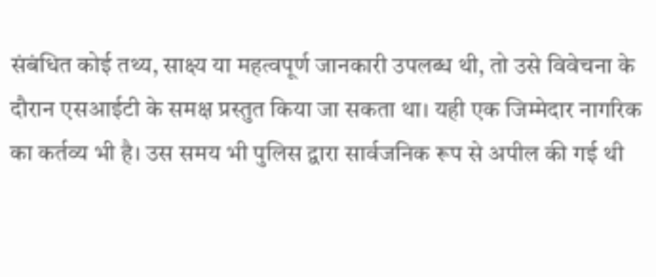संबंधित कोई तथ्य, साक्ष्य या महत्वपूर्ण जानकारी उपलब्ध थी, तो उसे विवेचना के दौरान एसआईटी के समक्ष प्रस्तुत किया जा सकता था। यही एक जिम्मेदार नागरिक का कर्तव्य भी है। उस समय भी पुलिस द्वारा सार्वजनिक रूप से अपील की गई थी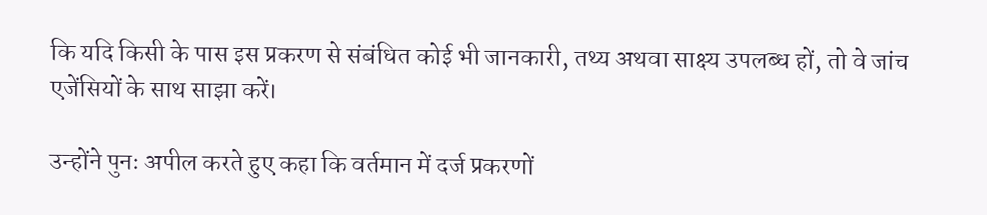कि यदि किसी के पास इस प्रकरण से संबंधित कोई भी जानकारी, तथ्य अथवा साक्ष्य उपलब्ध हों, तो वे जांच एजेंसियों के साथ साझा करें।

उन्होंने पुनः अपील करते हुए कहा कि वर्तमान में दर्ज प्रकरणों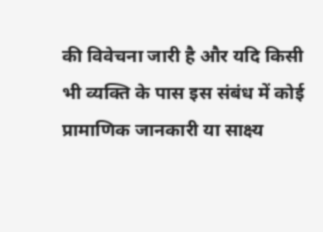की विवेचना जारी है और यदि किसी भी व्यक्ति के पास इस संबंध में कोई प्रामाणिक जानकारी या साक्ष्य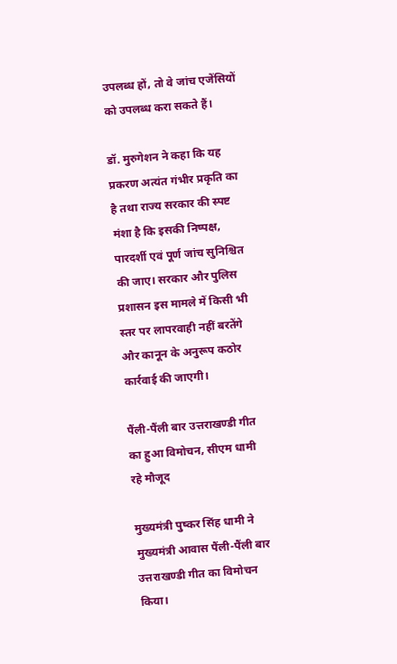उपलब्ध हों, तो वे जांच एजेंसियों को उपलब्ध करा सकते हैं।

डॉ. मुरुगेशन ने कहा कि यह प्रकरण अत्यंत गंभीर प्रकृति का है तथा राज्य सरकार की स्पष्ट मंशा है कि इसकी निष्पक्ष, पारदर्शी एवं पूर्ण जांच सुनिश्चित की जाए। सरकार और पुलिस प्रशासन इस मामले में किसी भी स्तर पर लापरवाही नहीं बरतेंगे और कानून के अनुरूप कठोर कार्रवाई की जाएगी।

पैंली-पैंली बार उत्तराखण्डी गीत का हुआ विमोचन, सीएम धामी रहे मौजूद

मुख्यमंत्री पुष्कर सिंह धामी ने मुख्यमंत्री आवास पैंली-पैंली बार उत्तराखण्डी गीत का विमोचन किया।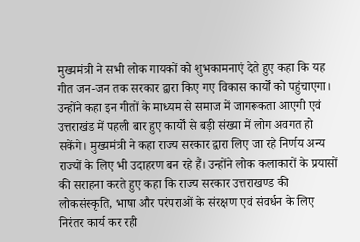मुख्यमंत्री ने सभी लोक गायकों को शुभकामनाएं देते हुए कहा कि यह गीत जन-जन तक सरकार द्वारा किए गए विकास कार्यों को पहुंचाएगा। उन्होंने कहा इन गीतों के माध्यम से समाज में जागरूकता आएगी एवं उत्तराखंड में पहली बार हुए कार्यों से बड़ी संख्या में लोग अवगत हो सकेंगे। मुख्यमंत्री ने कहा राज्य सरकार द्वारा लिए जा रहे निर्णय अन्य राज्यों के लिए भी उदाहरण बन रहे हैं। उन्होंने लोक कलाकारों के प्रयासों की सराहना करते हुए कहा कि राज्य सरकार उत्तराखण्ड की लोकसंस्कृति, भाषा और परंपराओं के संरक्षण एवं संवर्धन के लिए निरंतर कार्य कर रही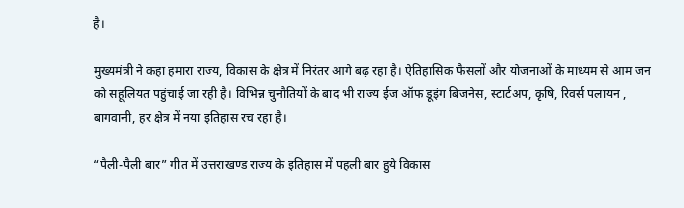है।

मुख्यमंत्री ने कहा हमारा राज्य, विकास के क्षेत्र में निरंतर आगे बढ़ रहा है। ऐतिहासिक फैसलों और योजनाओं के माध्यम से आम जन को सहूलियत पहुंचाई जा रही है। विभिन्न चुनौतियों के बाद भी राज्य ईज ऑफ डूइंग बिजनेस, स्टार्टअप, कृषि, रिवर्स पलायन , बागवानी, हर क्षेत्र में नया इतिहास रच रहा है।

“पैली-पैली बार” गीत में उत्तराखण्ड राज्य के इतिहास में पहली बार हुये विकास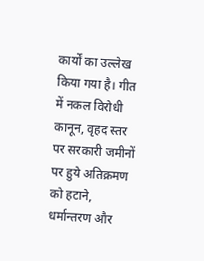कार्यों का उल्लेख किया गया है। गीत में नकल विरोधी कानून, वृहद स्तर पर सरकारी जमीनों पर हुये अतिक्रमण को हटाने, धर्मान्तरण और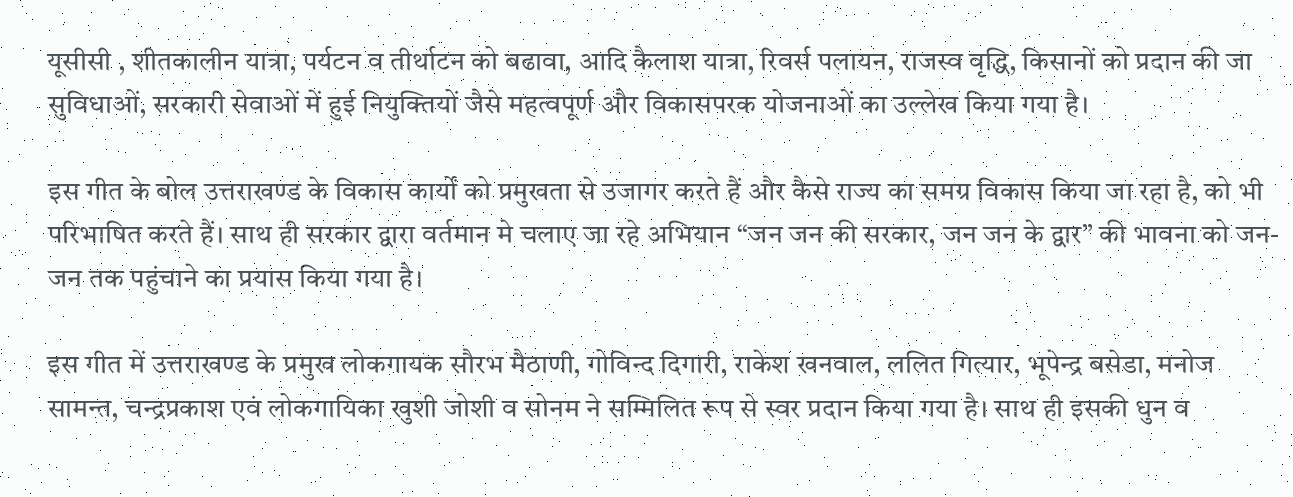यूसीसी , शीतकालीन यात्रा, पर्यटन व तीर्थाटन को बढावा, आदि कैलाश यात्रा, रिवर्स पलायन, राजस्व वृद्धि, किसानों को प्रदान की जा सुविधाओं, सरकारी सेवाओं में हुई नियुक्तियों जैसे महत्वपूर्ण और विकासपरक योजनाओं का उल्लेख किया गया है।

इस गीत के बोल उत्तराखण्ड के विकास कार्यों को प्रमुखता से उजागर करते हैं और कैसे राज्य का समग्र विकास किया जा रहा है, को भी परिभाषित करते हैं। साथ ही सरकार द्वारा वर्तमान मे चलाए जा रहे अभियान “जन जन की सरकार, जन जन के द्वार” की भावना को जन-जन तक पहुंचाने का प्रयास किया गया है।

इस गीत में उत्तराखण्ड के प्रमुख लोकगायक सौरभ मैठाणी, गोविन्द दिगारी, राकेश खनवाल, ललित गित्यार, भूपेन्द्र बसेडा, मनोज सामन्त, चन्द्रप्रकाश एवं लोकगायिका खुशी जोशी व सोनम ने सम्मिलित रूप से स्वर प्रदान किया गया है। साथ ही इसकी धुन व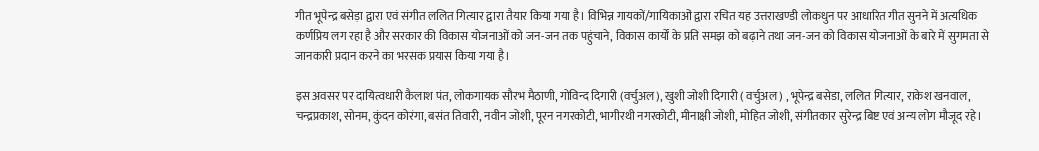गीत भूपेन्द्र बसेड़ा द्वारा एवं संगीत ललित गित्यार द्वारा तैयार किया गया है। विभिन्न गायकों/गायिकाओं द्वारा रचित यह उत्तराखण्डी लोकधुन पर आधारित गीत सुनने में अत्यधिक कर्णप्रिय लग रहा है और सरकार की विकास योजनाओं को जन-जन तक पहुंचाने, विकास कार्यों के प्रति समझ को बढ़ाने तथा जन-जन को विकास योजनाओं के बारे में सुगमता से जानकारी प्रदान करने का भरसक प्रयास किया गया है।

इस अवसर पर दायित्वधारी कैलाश पंत, लोकगायक सौरभ मैठाणी, गोविन्द दिगारी (वर्चुअल), खुशी जोशी दिगारी ( वर्चुअल ) , भूपेन्द्र बसेडा, ललित गित्यार, राकेश खनवाल, चन्द्रप्रकाश, सोनम, कुंदन कोरंगा, बसंत तिवारी, नवीन जोशी, पूरन नगरकोटी, भागीरथी नगरकोटी, मीनाक्षी जोशी, मोहित जोशी, संगीतकार सुरेन्द्र बिष्ट एवं अन्य लोग मौजूद रहे।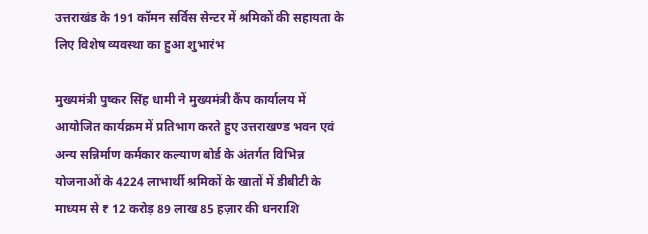उत्तराखंड के 191 कॉमन सर्विस सेन्टर में श्रमिकों की सहायता के लिए विशेष व्यवस्था का हुआ शुभारंभ

मुख्यमंत्री पुष्कर सिंह धामी ने मुख्यमंत्री कैंप कार्यालय में आयोजित कार्यक्रम में प्रतिभाग करते हुए उत्तराखण्ड भवन एवं अन्य सन्निर्माण कर्मकार कल्याण बोर्ड के अंतर्गत विभिन्न योजनाओं के 4224 लाभार्थी श्रमिकों के खातों में डीबीटी के माध्यम से ₹ 12 करोड़ 89 लाख 85 हज़ार की धनराशि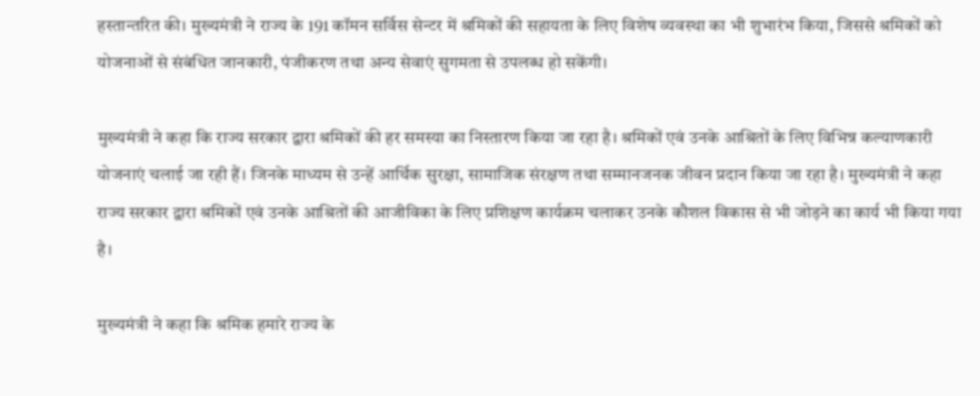हस्तान्तरित की। मुख्यमंत्री ने राज्य के 191 कॉमन सर्विस सेन्टर में श्रमिकों की सहायता के लिए विशेष व्यवस्था का भी शुभारंभ किया, जिससे श्रमिकों को योजनाओं से संबंधित जानकारी, पंजीकरण तथा अन्य सेवाएं सुगमता से उपलब्ध हो सकेंगी।

मुख्यमंत्री ने कहा कि राज्य सरकार द्वारा श्रमिकों की हर समस्या का निस्तारण किया जा रहा है। श्रमिकों एवं उनके आश्रितों के लिए विभिन्न कल्याणकारी योजनाएं चलाई जा रही हैं। जिनके माध्यम से उन्हें आर्थिक सुरक्षा, सामाजिक संरक्षण तथा सम्मानजनक जीवन प्रदान किया जा रहा है। मुख्यमंत्री ने कहा राज्य सरकार द्वारा श्रमिकों एवं उनके आश्रितों की आजीविका के लिए प्रशिक्षण कार्यक्रम चलाकर उनके कौशल विकास से भी जोड़ने का कार्य भी किया गया है।

मुख्यमंत्री ने कहा कि श्रमिक हमारे राज्य के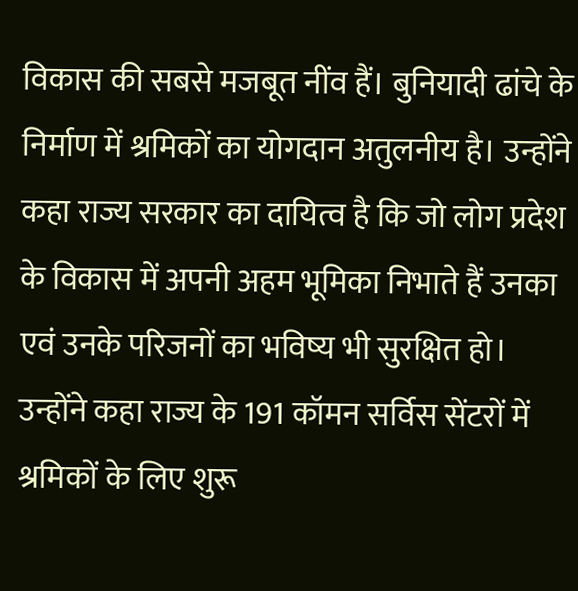विकास की सबसे मजबूत नींव हैं। बुनियादी ढांचे के निर्माण में श्रमिकों का योगदान अतुलनीय है। उन्होंने कहा राज्य सरकार का दायित्व है कि जो लोग प्रदेश के विकास में अपनी अहम भूमिका निभाते हैं उनका एवं उनके परिजनों का भविष्य भी सुरक्षित हो। उन्होंने कहा राज्य के 191 कॉमन सर्विस सेंटरों में श्रमिकों के लिए शुरू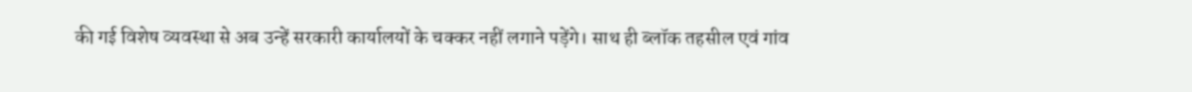की गई विशेष व्यवस्था से अब उन्हें सरकारी कार्यालयों के चक्कर नहीं लगाने पड़ेंगे। साथ ही ब्लॉक तहसील एवं गांव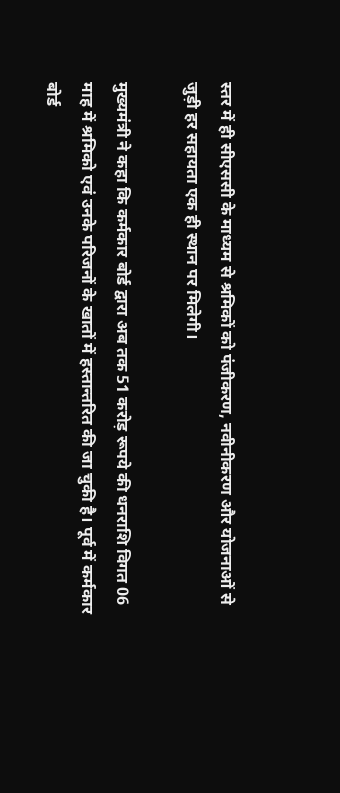स्तर में ही सीएससी के माध्यम से श्रमिकों को पंजीकरण, नवीनीकरण और योजनाओं से जुड़ी हर सहायता एक ही स्थान पर मिलेगी।

मुख्यमंत्री ने कहा कि कर्मकार बोर्ड द्वारा अब तक 51 करोड़ रूपये की धनराशि विगत 06 माह में श्रमिको एवं उनके परिजनों के खातों में हस्तान्तरित की जा चुकी है। पूर्व में कर्मकार बोर्ड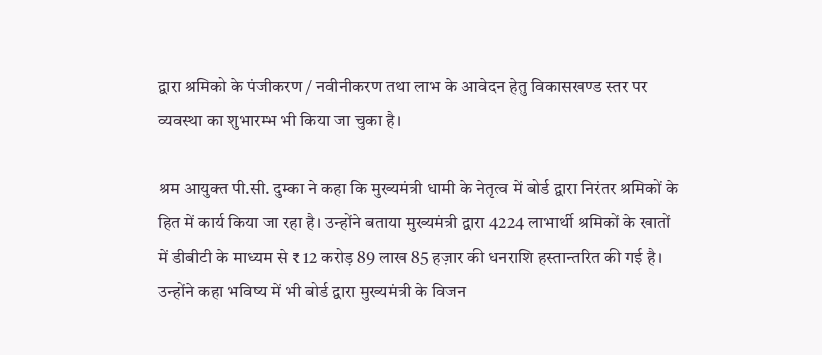द्वारा श्रमिको के पंजीकरण / नवीनीकरण तथा लाभ के आवेदन हेतु विकासखण्ड स्तर पर व्यवस्था का शुभारम्भ भी किया जा चुका है।

श्रम आयुक्त पी.सी. दुम्का ने कहा कि मुख्यमंत्री धामी के नेतृत्व में बोर्ड द्वारा निरंतर श्रमिकों के हित में कार्य किया जा रहा है। उन्होंने बताया मुख्यमंत्री द्वारा 4224 लाभार्थी श्रमिकों के खातों में डीबीटी के माध्यम से ₹ 12 करोड़ 89 लाख 85 हज़ार की धनराशि हस्तान्तरित की गई है। उन्होंने कहा भविष्य में भी बोर्ड द्वारा मुख्यमंत्री के विजन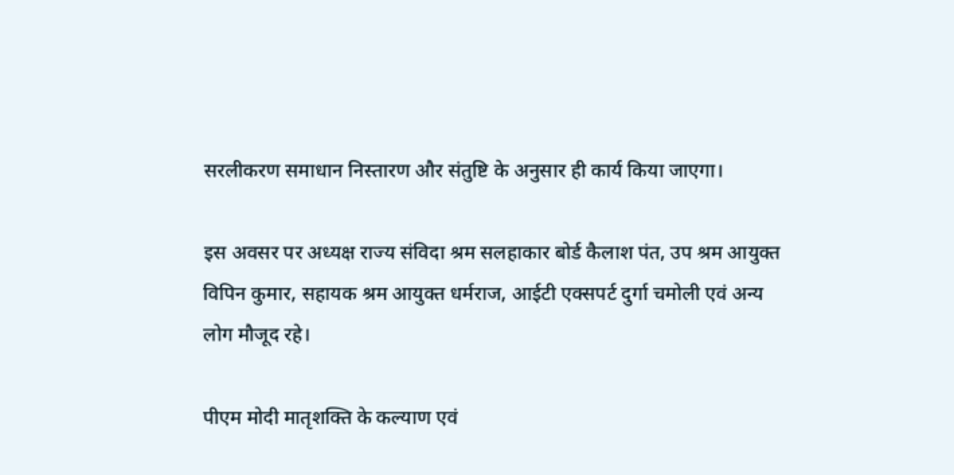सरलीकरण समाधान निस्तारण और संतुष्टि के अनुसार ही कार्य किया जाएगा।

इस अवसर पर अध्यक्ष राज्य संविदा श्रम सलहाकार बोर्ड कैलाश पंत, उप श्रम आयुक्त विपिन कुमार, सहायक श्रम आयुक्त धर्मराज, आईटी एक्सपर्ट दुर्गा चमोली एवं अन्य लोग मौजूद रहे।

पीएम मोदी मातृशक्ति के कल्याण एवं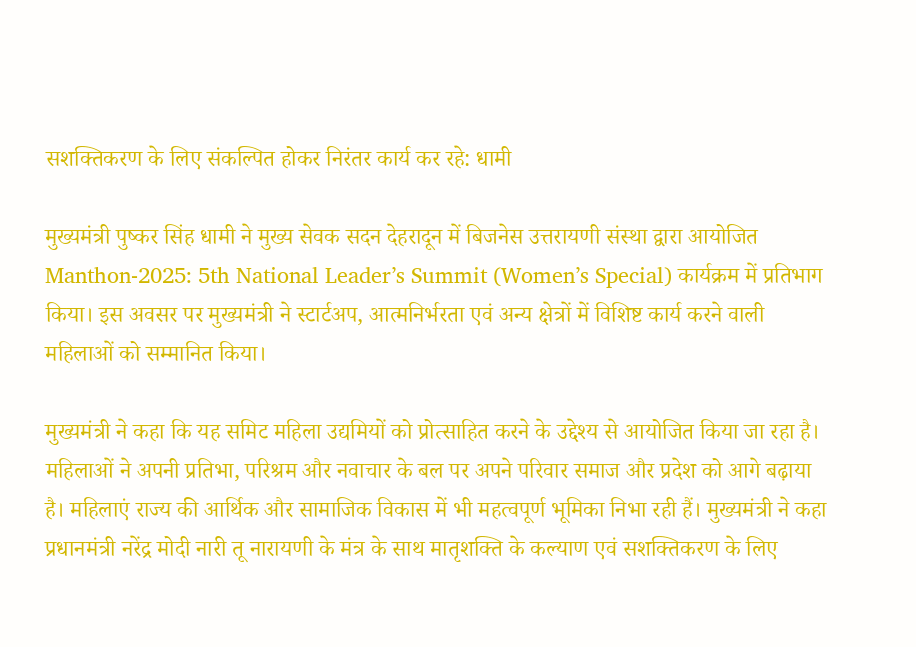सशक्तिकरण के लिए संकल्पित होकर निरंतर कार्य कर रहे: धामी

मुख्यमंत्री पुष्कर सिंह धामी ने मुख्य सेवक सदन देहरादून में बिजनेस उत्तरायणी संस्था द्वारा आयोजित Manthon-2025: 5th National Leader’s Summit (Women’s Special) कार्यक्रम में प्रतिभाग किया। इस अवसर पर मुख्यमंत्री ने स्टार्टअप, आत्मनिर्भरता एवं अन्य क्षेत्रों में विशिष्ट कार्य करने वाली महिलाओं को सम्मानित किया।

मुख्यमंत्री ने कहा कि यह समिट महिला उद्यमियों को प्रोत्साहित करने के उद्देश्य से आयोजित किया जा रहा है। महिलाओं ने अपनी प्रतिभा, परिश्रम और नवाचार के बल पर अपने परिवार समाज और प्रदेश को आगे बढ़ाया है। महिलाएं राज्य की आर्थिक और सामाजिक विकास में भी महत्वपूर्ण भूमिका निभा रही हैं। मुख्यमंत्री ने कहा प्रधानमंत्री नरेंद्र मोदी नारी तू नारायणी के मंत्र के साथ मातृशक्ति के कल्याण एवं सशक्तिकरण के लिए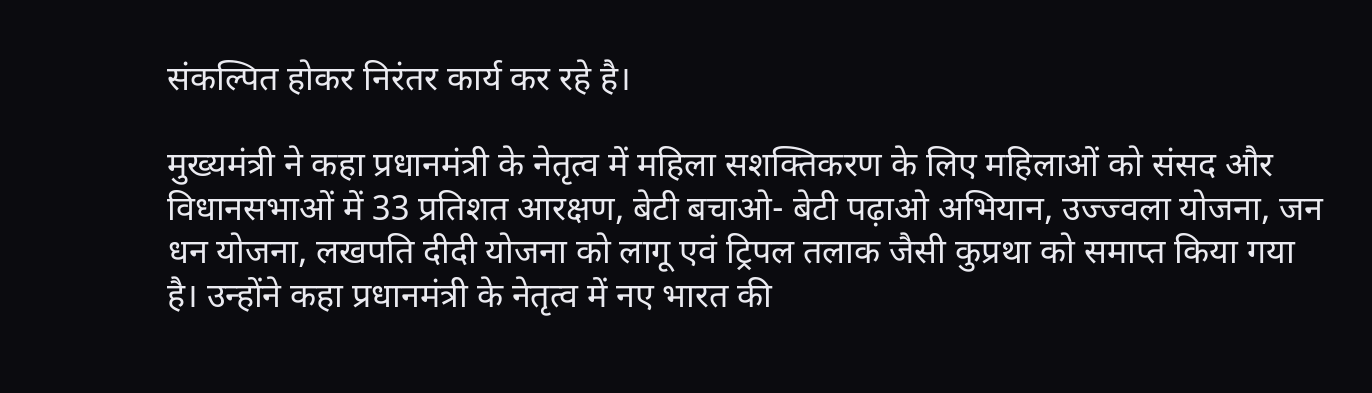संकल्पित होकर निरंतर कार्य कर रहे है।

मुख्यमंत्री ने कहा प्रधानमंत्री के नेतृत्व में महिला सशक्तिकरण के लिए महिलाओं को संसद और विधानसभाओं में 33 प्रतिशत आरक्षण, बेटी बचाओ- बेटी पढ़ाओ अभियान, उज्ज्वला योजना, जन धन योजना, लखपति दीदी योजना को लागू एवं ट्रिपल तलाक जैसी कुप्रथा को समाप्त किया गया है। उन्होंने कहा प्रधानमंत्री के नेतृत्व में नए भारत की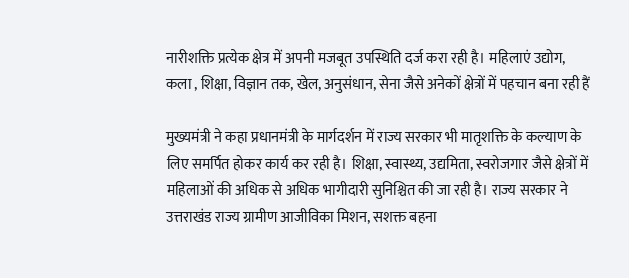नारीशक्ति प्रत्येक क्षेत्र में अपनी मजबूत उपस्थिति दर्ज करा रही है। महिलाएं उद्योग, कला , शिक्षा, विज्ञान तक, खेल, अनुसंधान, सेना जैसे अनेकों क्षेत्रों में पहचान बना रही हैं

मुख्यमंत्री ने कहा प्रधानमंत्री के मार्गदर्शन में राज्य सरकार भी मातृशक्ति के कल्याण के लिए समर्पित होकर कार्य कर रही है। शिक्षा, स्वास्थ्य, उद्यमिता, स्वरोजगार जैसे क्षेत्रों में महिलाओं की अधिक से अधिक भागीदारी सुनिश्चित की जा रही है। राज्य सरकार ने उत्तराखंड राज्य ग्रामीण आजीविका मिशन, सशक्त बहना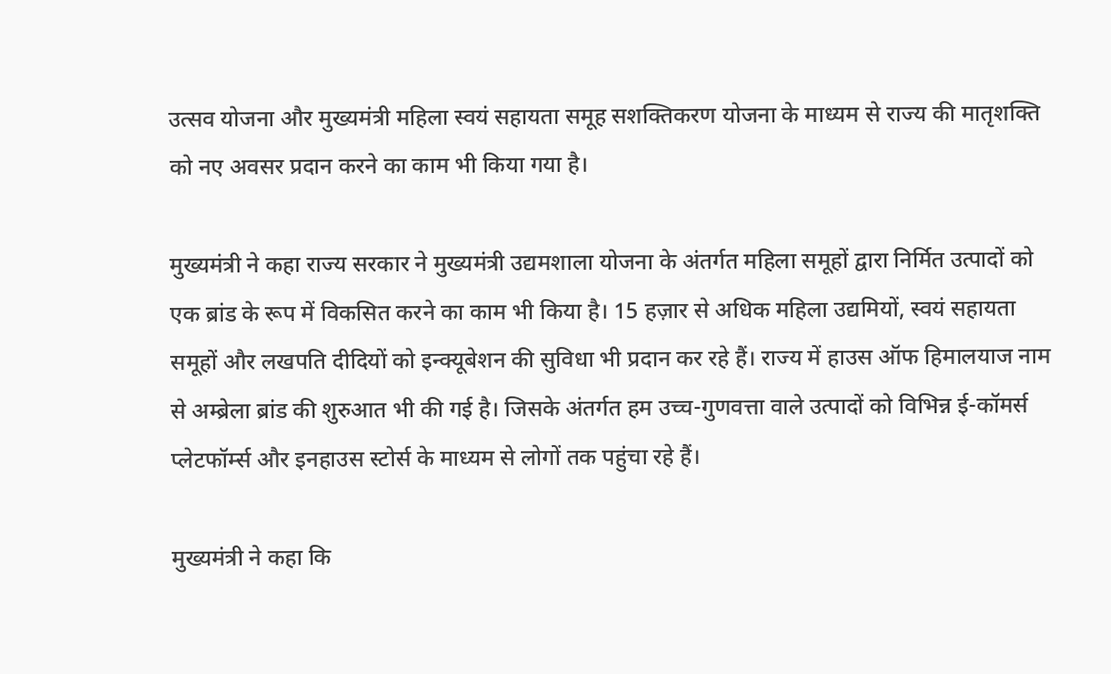उत्सव योजना और मुख्यमंत्री महिला स्वयं सहायता समूह सशक्तिकरण योजना के माध्यम से राज्य की मातृशक्ति को नए अवसर प्रदान करने का काम भी किया गया है।

मुख्यमंत्री ने कहा राज्य सरकार ने मुख्यमंत्री उद्यमशाला योजना के अंतर्गत महिला समूहों द्वारा निर्मित उत्पादों को एक ब्रांड के रूप में विकसित करने का काम भी किया है। 15 हज़ार से अधिक महिला उद्यमियों, स्वयं सहायता समूहों और लखपति दीदियों को इन्क्यूबेशन की सुविधा भी प्रदान कर रहे हैं। राज्य में हाउस ऑफ हिमालयाज नाम से अम्ब्रेला ब्रांड की शुरुआत भी की गई है। जिसके अंतर्गत हम उच्च-गुणवत्ता वाले उत्पादों को विभिन्न ई-कॉमर्स प्लेटफॉर्म्स और इनहाउस स्टोर्स के माध्यम से लोगों तक पहुंचा रहे हैं।

मुख्यमंत्री ने कहा कि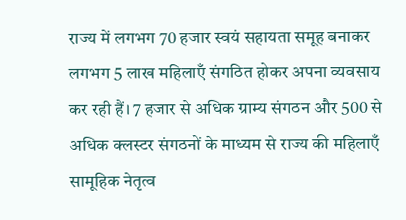राज्य में लगभग 70 हजार स्वयं सहायता समूह बनाकर लगभग 5 लाख महिलाएँ संगठित होकर अपना व्यवसाय कर रही हैं। 7 हजार से अधिक ग्राम्य संगठन और 500 से अधिक क्लस्टर संगठनों के माध्यम से राज्य की महिलाएँ सामूहिक नेतृत्व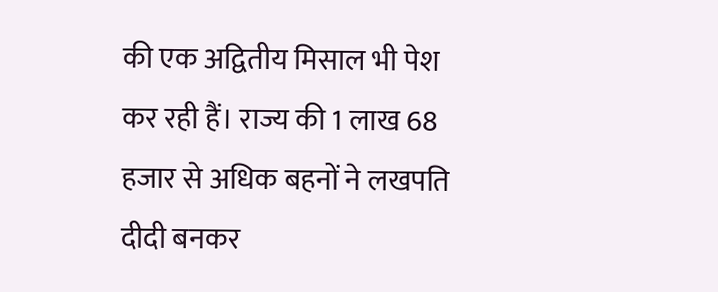की एक अद्वितीय मिसाल भी पेश कर रही हैं। राज्य की 1 लाख 68 हजार से अधिक बहनों ने लखपति दीदी बनकर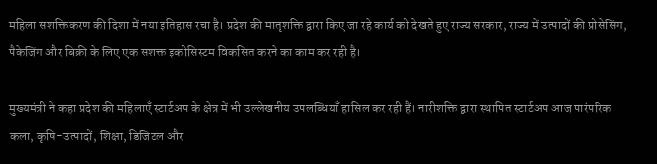महिला सशक्तिकरण की दिशा में नया इतिहास रचा है। प्रदेश की मातृशक्ति द्वारा किए जा रहे कार्य को देखते हुए राज्य सरकार, राज्य में उत्पादों की प्रोसेसिंग, पैकेजिंग और बिक्री के लिए एक सशक्त इकोसिस्टम विकसित करने का काम कर रही है।

मुख्यमंत्री ने कहा प्रदेश की महिलाएँ स्टार्टअप के क्षेत्र में भी उल्लेखनीय उपलब्धियाँ हासिल कर रही हैं। नारीशक्ति द्वारा स्थापित स्टार्टअप आज पारंपरिक कला, कृषि-उत्पादों, शिक्षा, डिजिटल और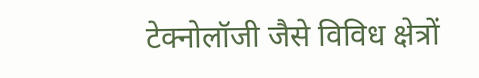टेक्नोलॉजी जैसे विविध क्षेत्रों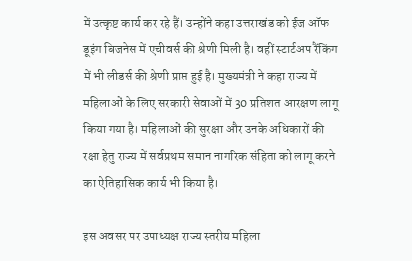में उत्कृष्ट कार्य कर रहे हैं। उन्होंने कहा उत्तराखंड को ईज ऑफ डूइंग बिजनेस में एचीवर्स की श्रेणी मिली है। वहीं स्टार्टअप रैंकिंग में भी लीडर्स की श्रेणी प्राप्त हुई है। मुख्यमंत्री ने कहा राज्य में महिलाओं के लिए सरकारी सेवाओं में 30 प्रतिशत आरक्षण लागू किया गया है। महिलाओं की सुरक्षा और उनके अधिकारों की रक्षा हेतु राज्य में सर्वप्रथम समान नागरिक संहिता को लागू करने का ऐतिहासिक कार्य भी किया है।

इस अवसर पर उपाध्यक्ष राज्य स्तरीय महिला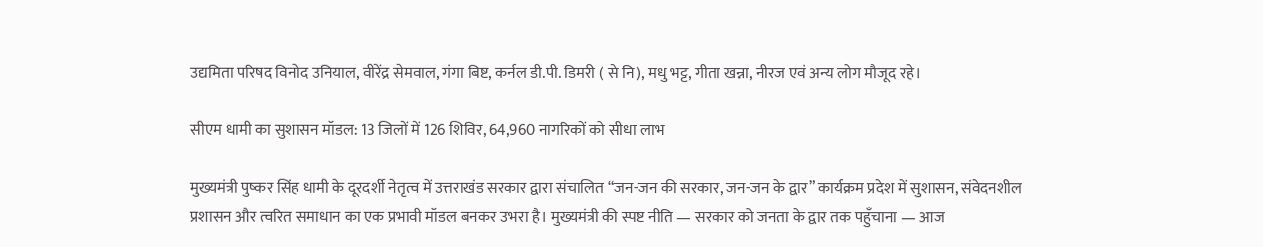उद्यमिता परिषद विनोद उनियाल, वीरेंद्र सेमवाल, गंगा बिष्ट, कर्नल डी.पी. डिमरी ( से नि), मधु भट्ट, गीता खन्ना, नीरज एवं अन्य लोग मौजूद रहे।

सीएम धामी का सुशासन मॉडल: 13 जिलों में 126 शिविर, 64,960 नागरिकों को सीधा लाभ

मुख्यमंत्री पुष्कर सिंह धामी के दूरदर्शी नेतृत्व में उत्तराखंड सरकार द्वारा संचालित “जन-जन की सरकार, जन-जन के द्वार” कार्यक्रम प्रदेश में सुशासन, संवेदनशील प्रशासन और त्वरित समाधान का एक प्रभावी मॉडल बनकर उभरा है। मुख्यमंत्री की स्पष्ट नीति — सरकार को जनता के द्वार तक पहुँचाना — आज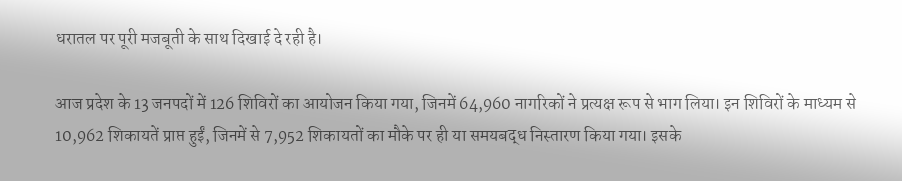धरातल पर पूरी मजबूती के साथ दिखाई दे रही है।

आज प्रदेश के 13 जनपदों में 126 शिविरों का आयोजन किया गया, जिनमें 64,960 नागरिकों ने प्रत्यक्ष रूप से भाग लिया। इन शिविरों के माध्यम से 10,962 शिकायतें प्राप्त हुईं, जिनमें से 7,952 शिकायतों का मौके पर ही या समयबद्ध निस्तारण किया गया। इसके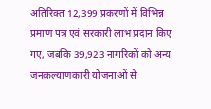अतिरिक्त 12,399 प्रकरणों में विभिन्न प्रमाण पत्र एवं सरकारी लाभ प्रदान किए गए, जबकि 39,923 नागरिकों को अन्य जनकल्याणकारी योजनाओं से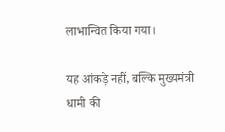लाभान्वित किया गया।

यह आंकड़े नहीं, बल्कि मुख्यमंत्री धामी की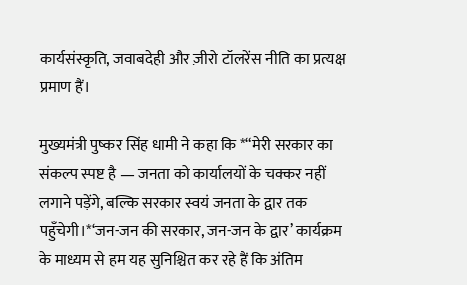कार्यसंस्कृति, जवाबदेही और ज़ीरो टॉलरेंस नीति का प्रत्यक्ष प्रमाण हैं।

मुख्यमंत्री पुष्कर सिंह धामी ने कहा कि *“मेरी सरकार का संकल्प स्पष्ट है — जनता को कार्यालयों के चक्कर नहीं लगाने पड़ेंगे, बल्कि सरकार स्वयं जनता के द्वार तक पहुँचेगी।*‘जन-जन की सरकार, जन-जन के द्वार’ कार्यक्रम के माध्यम से हम यह सुनिश्चित कर रहे हैं कि अंतिम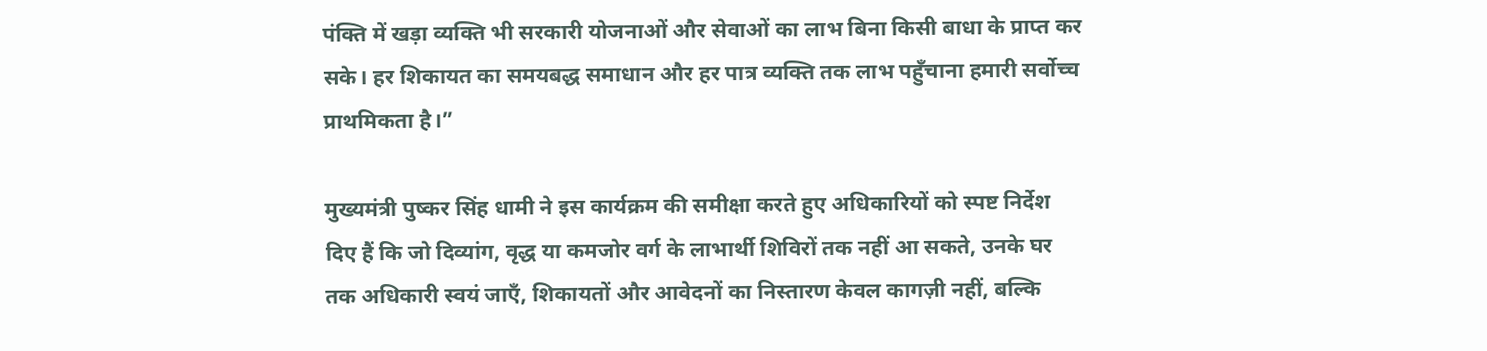पंक्ति में खड़ा व्यक्ति भी सरकारी योजनाओं और सेवाओं का लाभ बिना किसी बाधा के प्राप्त कर सके। हर शिकायत का समयबद्ध समाधान और हर पात्र व्यक्ति तक लाभ पहुँचाना हमारी सर्वोच्च प्राथमिकता है।”

मुख्यमंत्री पुष्कर सिंह धामी ने इस कार्यक्रम की समीक्षा करते हुए अधिकारियों को स्पष्ट निर्देश दिए हैं कि जो दिव्यांग, वृद्ध या कमजोर वर्ग के लाभार्थी शिविरों तक नहीं आ सकते, उनके घर तक अधिकारी स्वयं जाएँ, शिकायतों और आवेदनों का निस्तारण केवल कागज़ी नहीं, बल्कि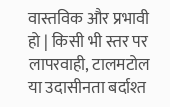वास्तविक और प्रभावी हो | किसी भी स्तर पर लापरवाही, टालमटोल या उदासीनता बर्दाश्त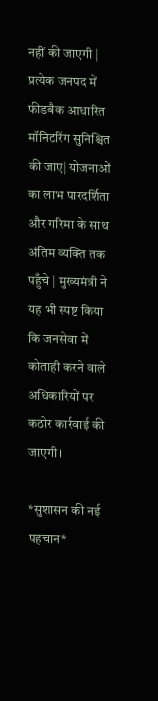नहीं की जाएगी | प्रत्येक जनपद में फीडबैक आधारित मॉनिटरिंग सुनिश्चित की जाए| योजनाओं का लाभ पारदर्शिता और गरिमा के साथ अंतिम व्यक्ति तक पहुँचे | मुख्यमंत्री ने यह भी स्पष्ट किया कि जनसेवा में कोताही करने वाले अधिकारियों पर कठोर कार्रवाई की जाएगी।

*सुशासन की नई पहचान*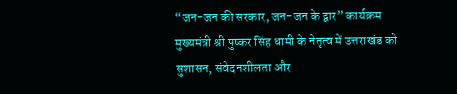“जन-जन की सरकार, जन-जन के द्वार” कार्यक्रम मुख्यमंत्री श्री पुष्कर सिंह धामी के नेतृत्व में उत्तराखंड को सुशासन, संवेदनशीलता और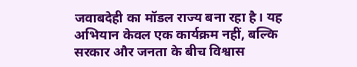जवाबदेही का मॉडल राज्य बना रहा है। यह अभियान केवल एक कार्यक्रम नहीं, बल्कि सरकार और जनता के बीच विश्वास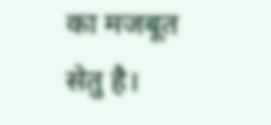का मजबूत सेतु है।